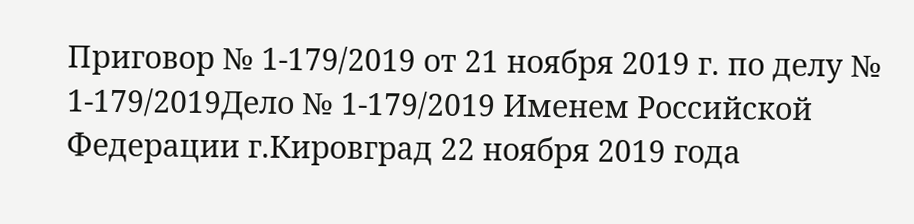Приговор № 1-179/2019 от 21 ноября 2019 г. по делу № 1-179/2019Дело № 1-179/2019 Именем Российской Федерации г.Кировград 22 ноября 2019 года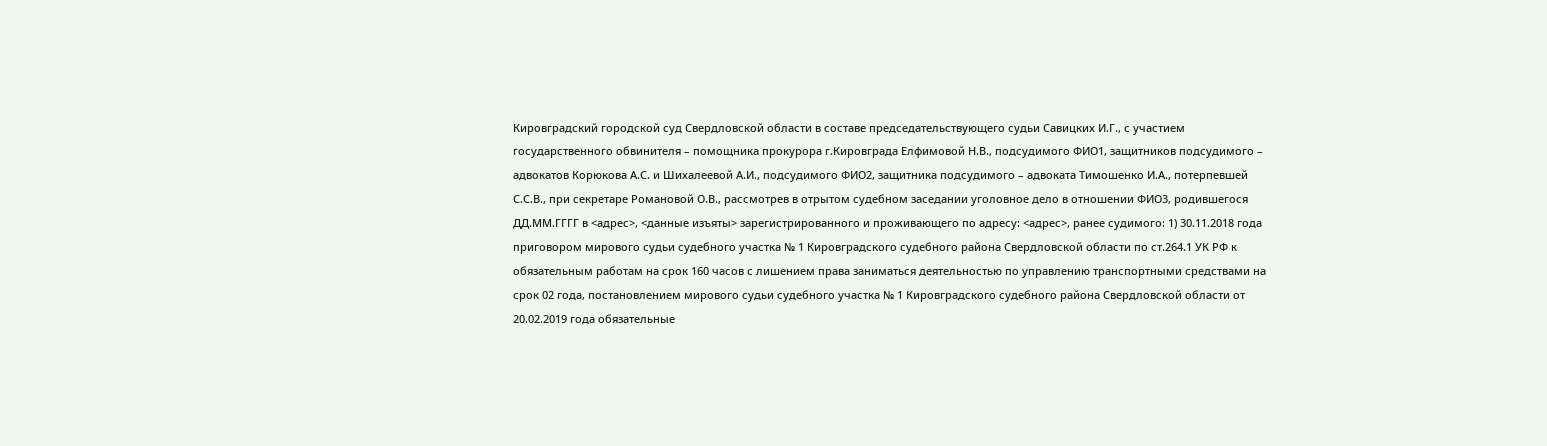Кировградский городской суд Свердловской области в составе председательствующего судьи Савицких И.Г., с участием государственного обвинителя – помощника прокурора г.Кировграда Елфимовой Н.В., подсудимого ФИО1, защитников подсудимого – адвокатов Корюкова А.С. и Шихалеевой А.И., подсудимого ФИО2, защитника подсудимого – адвоката Тимошенко И.А., потерпевшей С.С.В., при секретаре Романовой О.В., рассмотрев в отрытом судебном заседании уголовное дело в отношении ФИО3, родившегося ДД.ММ.ГГГГ в <адрес>, <данные изъяты> зарегистрированного и проживающего по адресу: <адрес>, ранее судимого: 1) 30.11.2018 года приговором мирового судьи судебного участка № 1 Кировградского судебного района Свердловской области по ст.264.1 УК РФ к обязательным работам на срок 160 часов с лишением права заниматься деятельностью по управлению транспортными средствами на срок 02 года, постановлением мирового судьи судебного участка № 1 Кировградского судебного района Свердловской области от 20.02.2019 года обязательные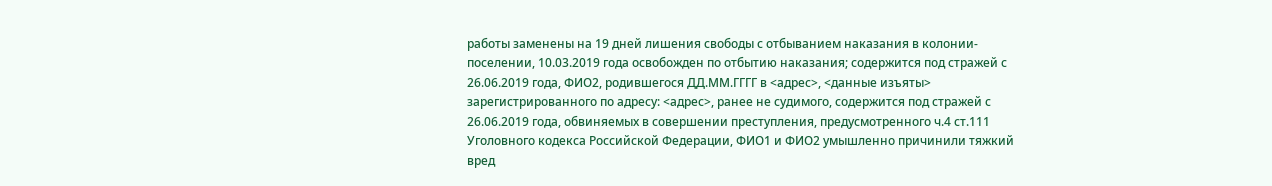работы заменены на 19 дней лишения свободы с отбыванием наказания в колонии-поселении, 10.03.2019 года освобожден по отбытию наказания; содержится под стражей с 26.06.2019 года, ФИО2, родившегося ДД.ММ.ГГГГ в <адрес>, <данные изъяты> зарегистрированного по адресу: <адрес>, ранее не судимого, содержится под стражей с 26.06.2019 года, обвиняемых в совершении преступления, предусмотренного ч.4 ст.111 Уголовного кодекса Российской Федерации, ФИО1 и ФИО2 умышленно причинили тяжкий вред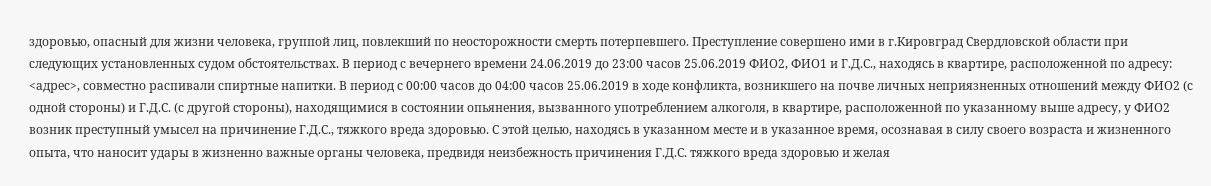здоровью, опасный для жизни человека, группой лиц, повлекший по неосторожности смерть потерпевшего. Преступление совершено ими в г.Кировград Свердловской области при следующих установленных судом обстоятельствах. В период с вечернего времени 24.06.2019 до 23:00 часов 25.06.2019 ФИО2, ФИО1 и Г.Д.С., находясь в квартире, расположенной по адресу: <адрес>, совместно распивали спиртные напитки. В период с 00:00 часов до 04:00 часов 25.06.2019 в ходе конфликта, возникшего на почве личных неприязненных отношений между ФИО2 (с одной стороны) и Г.Д.С. (с другой стороны), находящимися в состоянии опьянения, вызванного употреблением алкоголя, в квартире, расположенной по указанному выше адресу, у ФИО2 возник преступный умысел на причинение Г.Д.С., тяжкого вреда здоровью. С этой целью, находясь в указанном месте и в указанное время, осознавая в силу своего возраста и жизненного опыта, что наносит удары в жизненно важные органы человека, предвидя неизбежность причинения Г.Д.С. тяжкого вреда здоровью и желая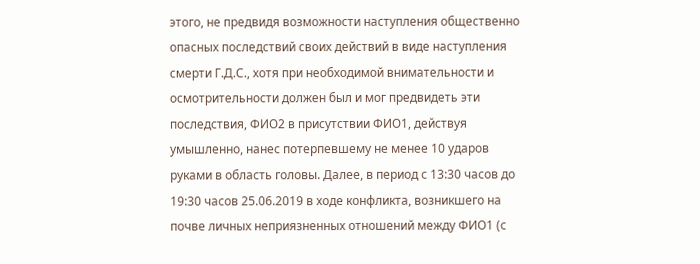этого, не предвидя возможности наступления общественно опасных последствий своих действий в виде наступления смерти Г.Д.С., хотя при необходимой внимательности и осмотрительности должен был и мог предвидеть эти последствия, ФИО2 в присутствии ФИО1, действуя умышленно, нанес потерпевшему не менее 10 ударов руками в область головы. Далее, в период с 13:30 часов до 19:30 часов 25.06.2019 в ходе конфликта, возникшего на почве личных неприязненных отношений между ФИО1 (с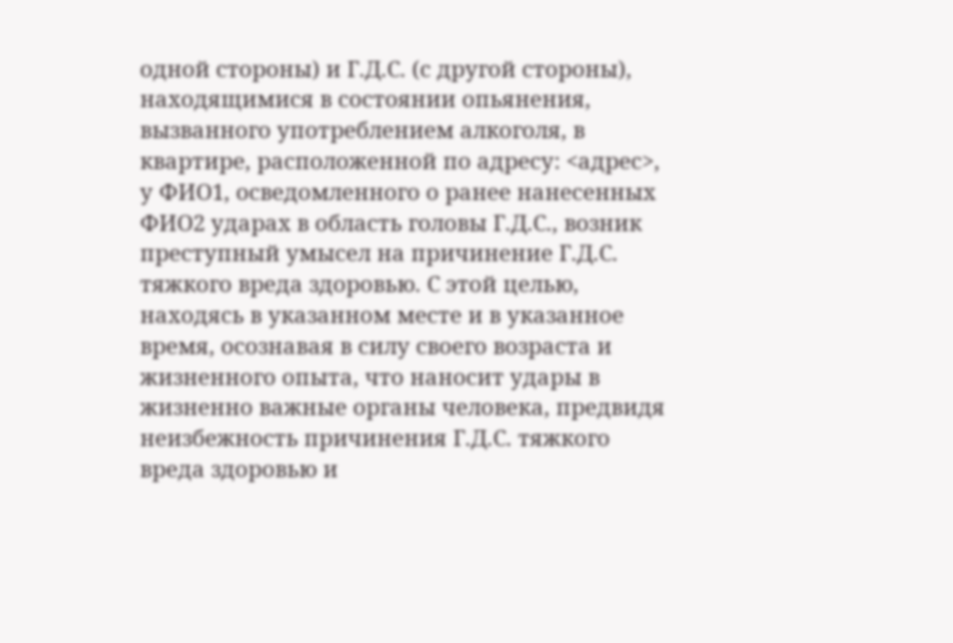одной стороны) и Г.Д.С. (с другой стороны), находящимися в состоянии опьянения, вызванного употреблением алкоголя, в квартире, расположенной по адресу: <адрес>, у ФИО1, осведомленного о ранее нанесенных ФИО2 ударах в область головы Г.Д.С., возник преступный умысел на причинение Г.Д.С. тяжкого вреда здоровью. С этой целью, находясь в указанном месте и в указанное время, осознавая в силу своего возраста и жизненного опыта, что наносит удары в жизненно важные органы человека, предвидя неизбежность причинения Г.Д.С. тяжкого вреда здоровью и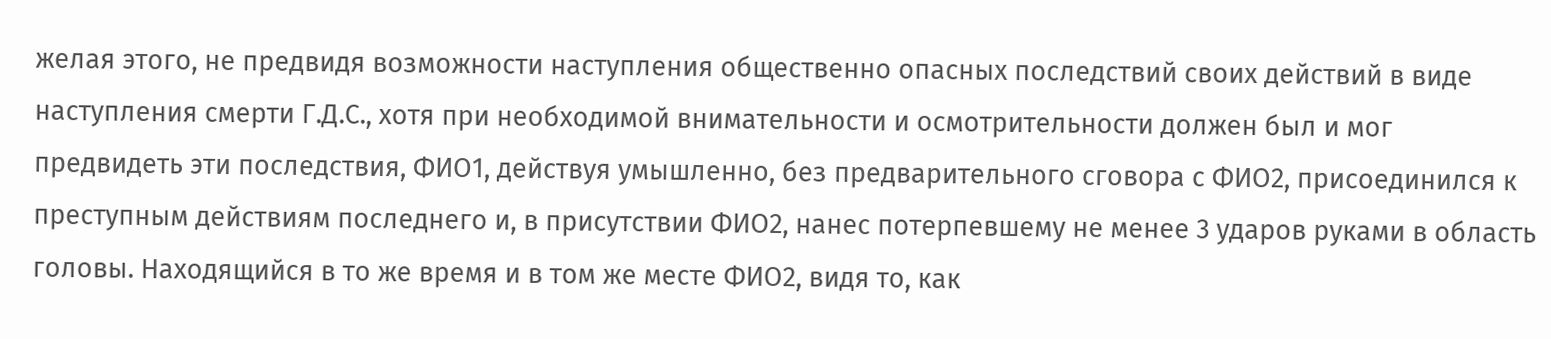желая этого, не предвидя возможности наступления общественно опасных последствий своих действий в виде наступления смерти Г.Д.С., хотя при необходимой внимательности и осмотрительности должен был и мог предвидеть эти последствия, ФИО1, действуя умышленно, без предварительного сговора с ФИО2, присоединился к преступным действиям последнего и, в присутствии ФИО2, нанес потерпевшему не менее 3 ударов руками в область головы. Находящийся в то же время и в том же месте ФИО2, видя то, как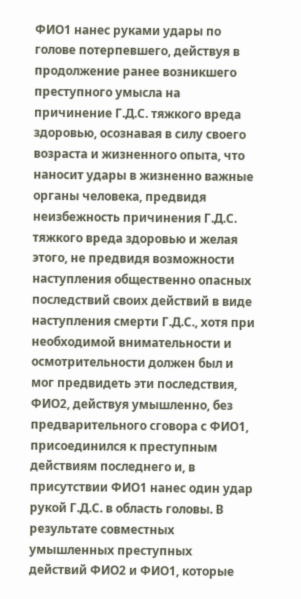ФИО1 нанес руками удары по голове потерпевшего, действуя в продолжение ранее возникшего преступного умысла на причинение Г.Д.С. тяжкого вреда здоровью, осознавая в силу своего возраста и жизненного опыта, что наносит удары в жизненно важные органы человека, предвидя неизбежность причинения Г.Д.С. тяжкого вреда здоровью и желая этого, не предвидя возможности наступления общественно опасных последствий своих действий в виде наступления смерти Г.Д.С., хотя при необходимой внимательности и осмотрительности должен был и мог предвидеть эти последствия, ФИО2, действуя умышленно, без предварительного сговора с ФИО1, присоединился к преступным действиям последнего и, в присутствии ФИО1 нанес один удар рукой Г.Д.С. в область головы. В результате совместных умышленных преступных действий ФИО2 и ФИО1, которые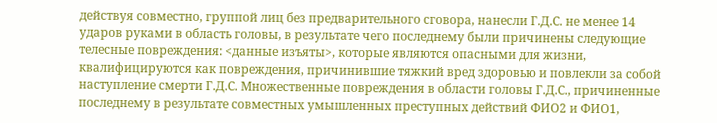действуя совместно, группой лиц без предварительного сговора, нанесли Г.Д.С. не менее 14 ударов руками в область головы, в результате чего последнему были причинены следующие телесные повреждения: <данные изъяты>, которые являются опасными для жизни, квалифицируются как повреждения, причинившие тяжкий вред здоровью и повлекли за собой наступление смерти Г.Д.С. Множественные повреждения в области головы Г.Д.С., причиненные последнему в результате совместных умышленных преступных действий ФИО2 и ФИО1,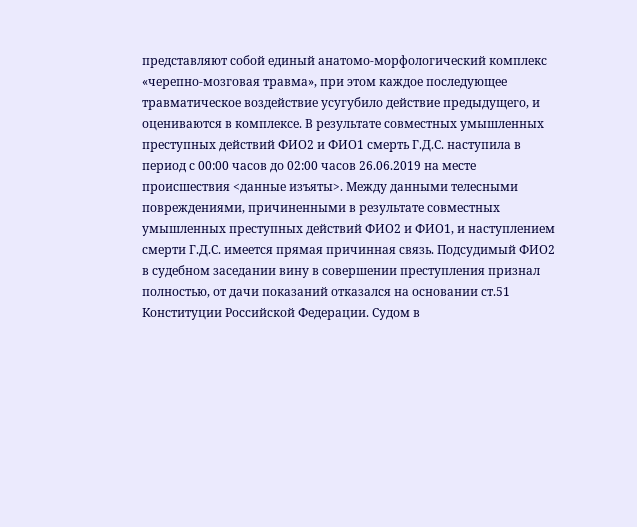представляют собой единый анатомо-морфологический комплекс «черепно-мозговая травма», при этом каждое последующее травматическое воздействие усугубило действие предыдущего, и оцениваются в комплексе. В результате совместных умышленных преступных действий ФИО2 и ФИО1 смерть Г.Д.С. наступила в период с 00:00 часов до 02:00 часов 26.06.2019 на месте происшествия <данные изъяты>. Между данными телесными повреждениями, причиненными в результате совместных умышленных преступных действий ФИО2 и ФИО1, и наступлением смерти Г.Д.С. имеется прямая причинная связь. Подсудимый ФИО2 в судебном заседании вину в совершении преступления признал полностью, от дачи показаний отказался на основании ст.51 Конституции Российской Федерации. Судом в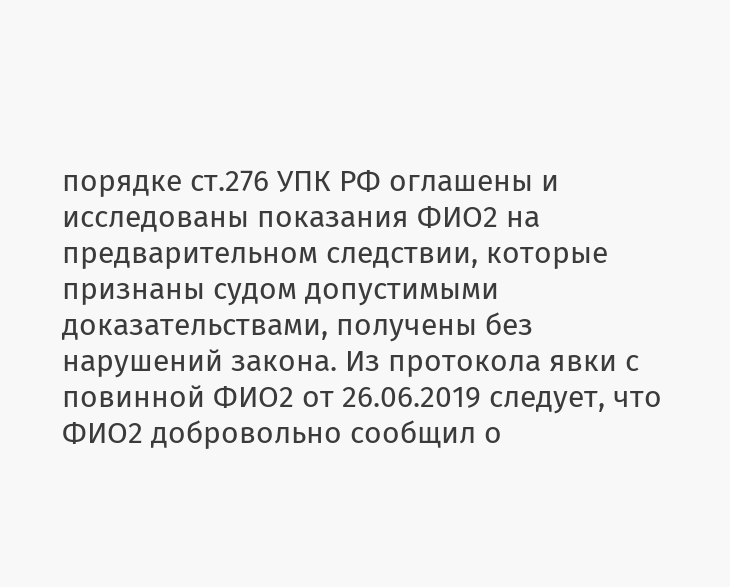порядке ст.276 УПК РФ оглашены и исследованы показания ФИО2 на предварительном следствии, которые признаны судом допустимыми доказательствами, получены без нарушений закона. Из протокола явки с повинной ФИО2 от 26.06.2019 следует, что ФИО2 добровольно сообщил о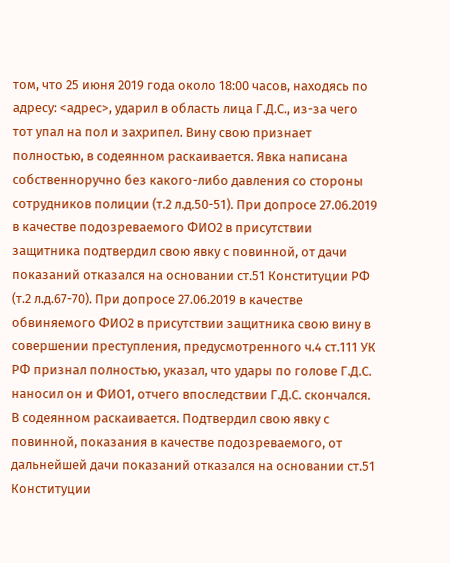том, что 25 июня 2019 года около 18:00 часов, находясь по адресу: <адрес>, ударил в область лица Г.Д.С., из-за чего тот упал на пол и захрипел. Вину свою признает полностью, в содеянном раскаивается. Явка написана собственноручно без какого-либо давления со стороны сотрудников полиции (т.2 л.д.50-51). При допросе 27.06.2019 в качестве подозреваемого ФИО2 в присутствии защитника подтвердил свою явку с повинной, от дачи показаний отказался на основании ст.51 Конституции РФ (т.2 л.д.67-70). При допросе 27.06.2019 в качестве обвиняемого ФИО2 в присутствии защитника свою вину в совершении преступления, предусмотренного ч.4 ст.111 УК РФ признал полностью, указал, что удары по голове Г.Д.С. наносил он и ФИО1, отчего впоследствии Г.Д.С. скончался. В содеянном раскаивается. Подтвердил свою явку с повинной, показания в качестве подозреваемого, от дальнейшей дачи показаний отказался на основании ст.51 Конституции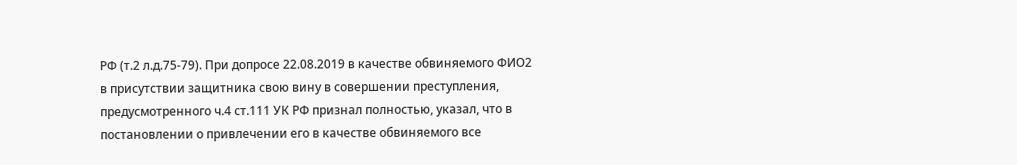РФ (т.2 л.д.75-79). При допросе 22.08.2019 в качестве обвиняемого ФИО2 в присутствии защитника свою вину в совершении преступления, предусмотренного ч.4 ст.111 УК РФ признал полностью, указал, что в постановлении о привлечении его в качестве обвиняемого все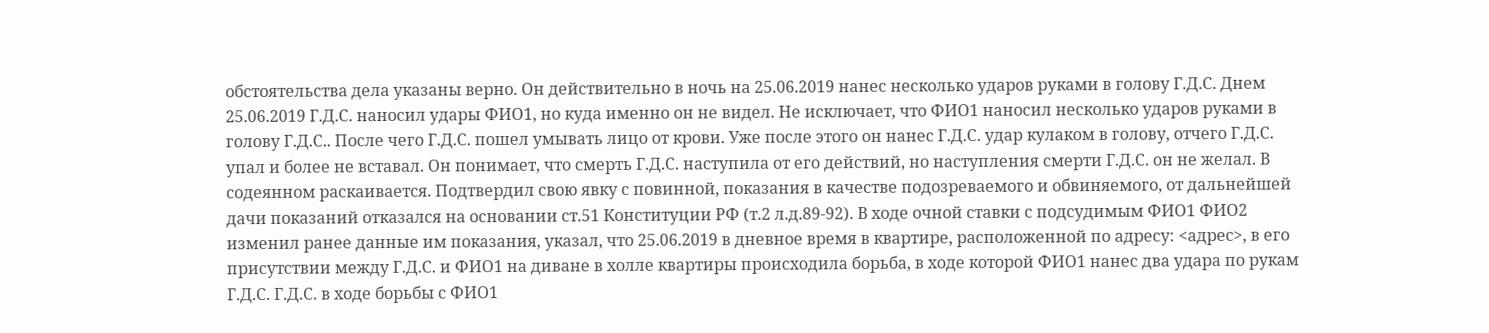обстоятельства дела указаны верно. Он действительно в ночь на 25.06.2019 нанес несколько ударов руками в голову Г.Д.С. Днем 25.06.2019 Г.Д.С. наносил удары ФИО1, но куда именно он не видел. Не исключает, что ФИО1 наносил несколько ударов руками в голову Г.Д.С.. После чего Г.Д.С. пошел умывать лицо от крови. Уже после этого он нанес Г.Д.С. удар кулаком в голову, отчего Г.Д.С. упал и более не вставал. Он понимает, что смерть Г.Д.С. наступила от его действий, но наступления смерти Г.Д.С. он не желал. В содеянном раскаивается. Подтвердил свою явку с повинной, показания в качестве подозреваемого и обвиняемого, от дальнейшей дачи показаний отказался на основании ст.51 Конституции РФ (т.2 л.д.89-92). В ходе очной ставки с подсудимым ФИО1 ФИО2 изменил ранее данные им показания, указал, что 25.06.2019 в дневное время в квартире, расположенной по адресу: <адрес>, в его присутствии между Г.Д.С. и ФИО1 на диване в холле квартиры происходила борьба, в ходе которой ФИО1 нанес два удара по рукам Г.Д.С. Г.Д.С. в ходе борьбы с ФИО1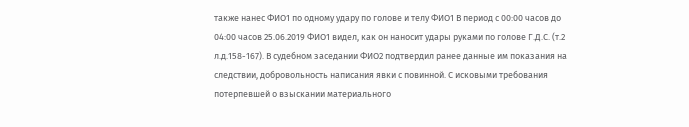также нанес ФИО1 по одному удару по голове и телу ФИО1 В период с 00:00 часов до 04:00 часов 25.06.2019 ФИО1 видел, как он наносит удары руками по голове Г.Д.С. (т.2 л.д.158-167). В судебном заседании ФИО2 подтвердил ранее данные им показания на следствии, добровольность написания явки с повинной. С исковыми требования потерпевшей о взыскании материального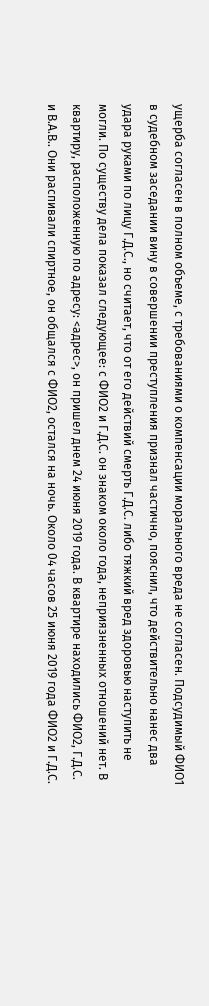ущерба согласен в полном объеме, с требованиями о компенсации морального вреда не согласен. Подсудимый ФИО1 в судебном заседании вину в совершении преступления признал частично, пояснил, что действительно нанес два удара руками по лицу Г.Д.С., но считает, что от его действий смерть Г.Д.С. либо тяжкий вред здоровью наступить не могли. По существу дела показал следующее: с ФИО2 и Г.Д.С. он знаком около года, неприязненных отношений нет. В квартиру, расположенную по адресу: <адрес>, он пришел днем 24 июня 2019 года. В квартире находились ФИО2, Г.Д.С. и В.А.В.. Они распивали спиртное, он общался с ФИО2, остался на ночь. Около 04 часов 25 июня 2019 года ФИО2 и Г.Д.С.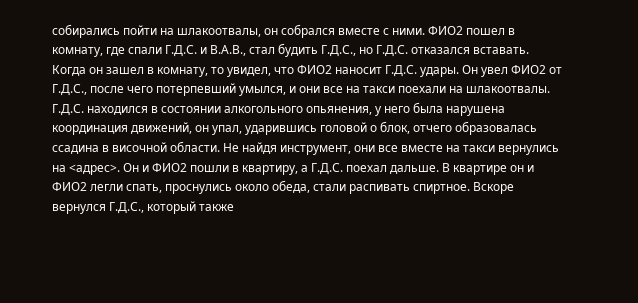собирались пойти на шлакоотвалы, он собрался вместе с ними. ФИО2 пошел в комнату, где спали Г.Д.С. и В.А.В., стал будить Г.Д.С., но Г.Д.С. отказался вставать. Когда он зашел в комнату, то увидел, что ФИО2 наносит Г.Д.С. удары. Он увел ФИО2 от Г.Д.С., после чего потерпевший умылся, и они все на такси поехали на шлакоотвалы. Г.Д.С. находился в состоянии алкогольного опьянения, у него была нарушена координация движений, он упал, ударившись головой о блок, отчего образовалась ссадина в височной области. Не найдя инструмент, они все вместе на такси вернулись на <адрес>. Он и ФИО2 пошли в квартиру, а Г.Д.С. поехал дальше. В квартире он и ФИО2 легли спать, проснулись около обеда, стали распивать спиртное. Вскоре вернулся Г.Д.С., который также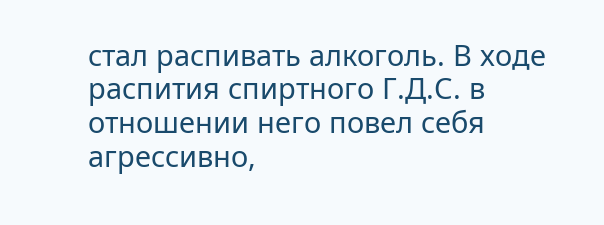стал распивать алкоголь. В ходе распития спиртного Г.Д.С. в отношении него повел себя агрессивно,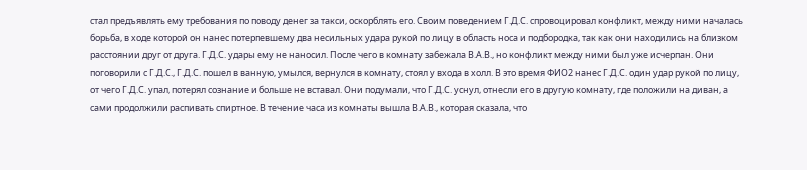стал предъявлять ему требования по поводу денег за такси, оскорблять его. Своим поведением Г.Д.С. спровоцировал конфликт, между ними началась борьба, в ходе которой он нанес потерпевшему два несильных удара рукой по лицу в область носа и подбородка, так как они находились на близком расстоянии друг от друга. Г.Д.С. удары ему не наносил. После чего в комнату забежала В.А.В., но конфликт между ними был уже исчерпан. Они поговорили с Г.Д.С., Г.Д.С. пошел в ванную, умылся, вернулся в комнату, стоял у входа в холл. В это время ФИО2 нанес Г.Д.С. один удар рукой по лицу, от чего Г.Д.С. упал, потерял сознание и больше не вставал. Они подумали, что Г.Д.С. уснул, отнесли его в другую комнату, где положили на диван, а сами продолжили распивать спиртное. В течение часа из комнаты вышла В.А.В., которая сказала, что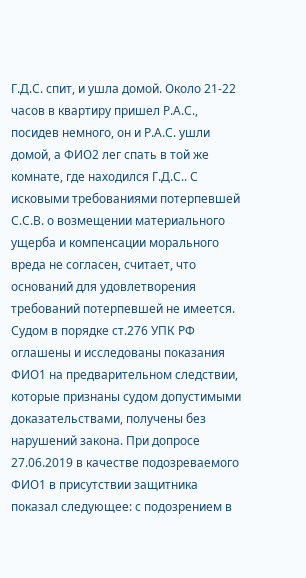Г.Д.С. спит, и ушла домой. Около 21-22 часов в квартиру пришел Р.А.С., посидев немного, он и Р.А.С. ушли домой, а ФИО2 лег спать в той же комнате, где находился Г.Д.С.. С исковыми требованиями потерпевшей С.С.В. о возмещении материального ущерба и компенсации морального вреда не согласен, считает, что оснований для удовлетворения требований потерпевшей не имеется. Судом в порядке ст.276 УПК РФ оглашены и исследованы показания ФИО1 на предварительном следствии, которые признаны судом допустимыми доказательствами, получены без нарушений закона. При допросе 27.06.2019 в качестве подозреваемого ФИО1 в присутствии защитника показал следующее: с подозрением в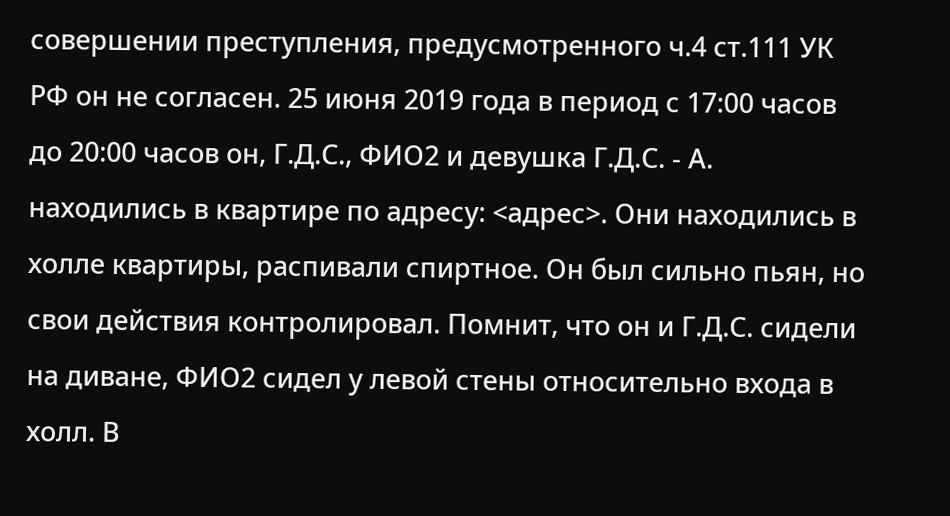совершении преступления, предусмотренного ч.4 ст.111 УК РФ он не согласен. 25 июня 2019 года в период с 17:00 часов до 20:00 часов он, Г.Д.С., ФИО2 и девушка Г.Д.С. - А. находились в квартире по адресу: <адрес>. Они находились в холле квартиры, распивали спиртное. Он был сильно пьян, но свои действия контролировал. Помнит, что он и Г.Д.С. сидели на диване, ФИО2 сидел у левой стены относительно входа в холл. В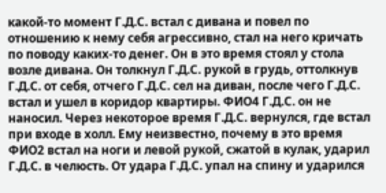какой-то момент Г.Д.С. встал с дивана и повел по отношению к нему себя агрессивно, стал на него кричать по поводу каких-то денег. Он в это время стоял у стола возле дивана. Он толкнул Г.Д.С. рукой в грудь, оттолкнув Г.Д.С. от себя, отчего Г.Д.С. сел на диван, после чего Г.Д.С. встал и ушел в коридор квартиры. ФИО4 Г.Д.С. он не наносил. Через некоторое время Г.Д.С. вернулся, где встал при входе в холл. Ему неизвестно, почему в это время ФИО2 встал на ноги и левой рукой, сжатой в кулак, ударил Г.Д.С. в челюсть. От удара Г.Д.С. упал на спину и ударился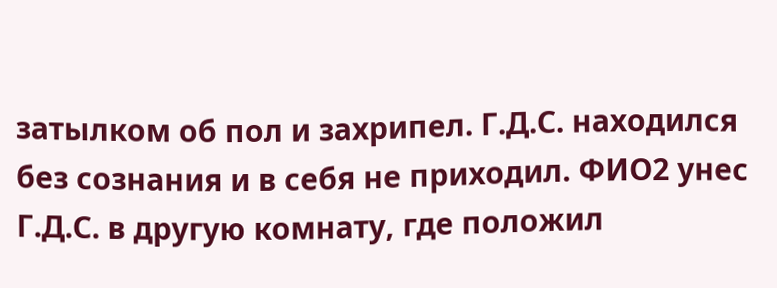затылком об пол и захрипел. Г.Д.С. находился без сознания и в себя не приходил. ФИО2 унес Г.Д.С. в другую комнату, где положил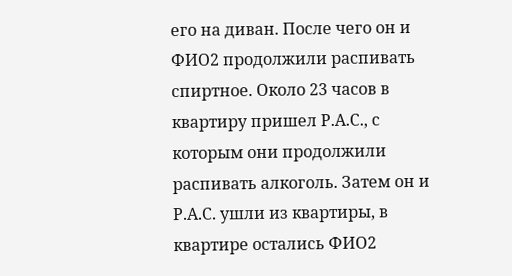его на диван. После чего он и ФИО2 продолжили распивать спиртное. Около 23 часов в квартиру пришел Р.А.С., с которым они продолжили распивать алкоголь. Затем он и Р.А.С. ушли из квартиры, в квартире остались ФИО2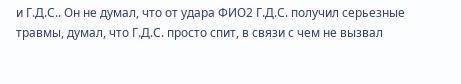и Г.Д.С.. Он не думал, что от удара ФИО2 Г.Д.С. получил серьезные травмы, думал, что Г.Д.С. просто спит, в связи с чем не вызвал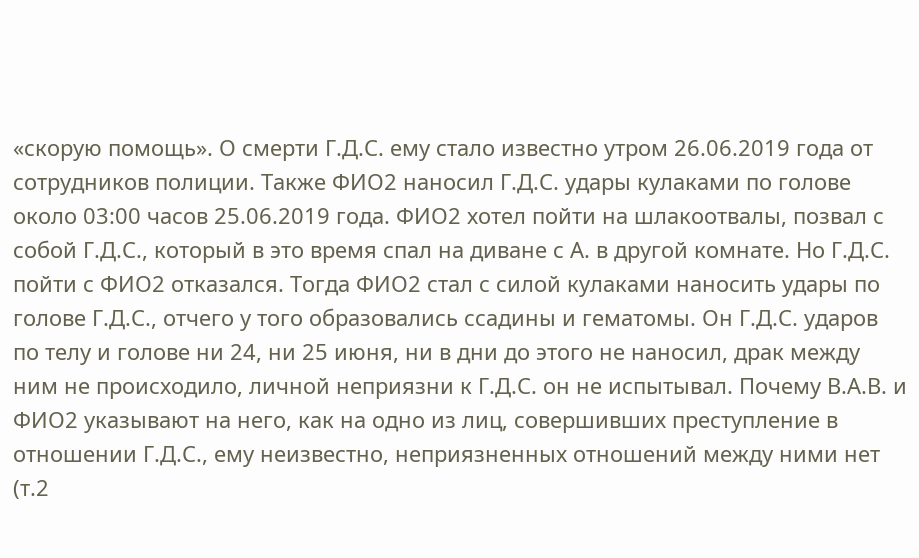«скорую помощь». О смерти Г.Д.С. ему стало известно утром 26.06.2019 года от сотрудников полиции. Также ФИО2 наносил Г.Д.С. удары кулаками по голове около 03:00 часов 25.06.2019 года. ФИО2 хотел пойти на шлакоотвалы, позвал с собой Г.Д.С., который в это время спал на диване с А. в другой комнате. Но Г.Д.С. пойти с ФИО2 отказался. Тогда ФИО2 стал с силой кулаками наносить удары по голове Г.Д.С., отчего у того образовались ссадины и гематомы. Он Г.Д.С. ударов по телу и голове ни 24, ни 25 июня, ни в дни до этого не наносил, драк между ним не происходило, личной неприязни к Г.Д.С. он не испытывал. Почему В.А.В. и ФИО2 указывают на него, как на одно из лиц, совершивших преступление в отношении Г.Д.С., ему неизвестно, неприязненных отношений между ними нет (т.2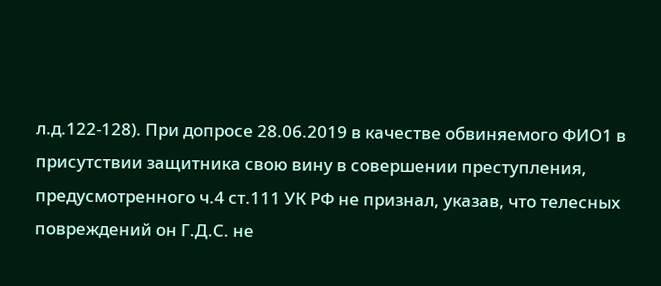л.д.122-128). При допросе 28.06.2019 в качестве обвиняемого ФИО1 в присутствии защитника свою вину в совершении преступления, предусмотренного ч.4 ст.111 УК РФ не признал, указав, что телесных повреждений он Г.Д.С. не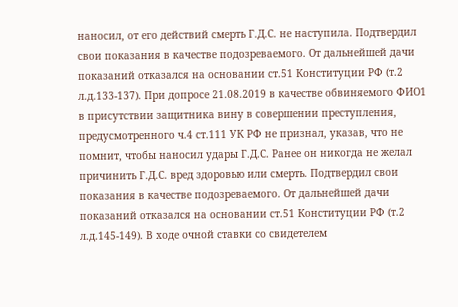наносил, от его действий смерть Г.Д.С. не наступила. Подтвердил свои показания в качестве подозреваемого. От дальнейшей дачи показаний отказался на основании ст.51 Конституции РФ (т.2 л.д.133-137). При допросе 21.08.2019 в качестве обвиняемого ФИО1 в присутствии защитника вину в совершении преступления, предусмотренного ч.4 ст.111 УК РФ не признал, указав, что не помнит, чтобы наносил удары Г.Д.С. Ранее он никогда не желал причинить Г.Д.С. вред здоровью или смерть. Подтвердил свои показания в качестве подозреваемого. От дальнейшей дачи показаний отказался на основании ст.51 Конституции РФ (т.2 л.д.145-149). В ходе очной ставки со свидетелем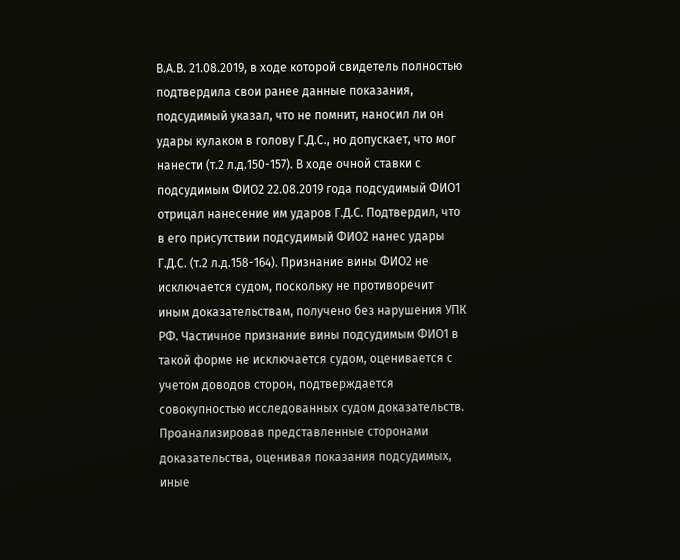В.А.В. 21.08.2019, в ходе которой свидетель полностью подтвердила свои ранее данные показания, подсудимый указал, что не помнит, наносил ли он удары кулаком в голову Г.Д.С., но допускает, что мог нанести (т.2 л.д.150-157). В ходе очной ставки с подсудимым ФИО2 22.08.2019 года подсудимый ФИО1 отрицал нанесение им ударов Г.Д.С. Подтвердил, что в его присутствии подсудимый ФИО2 нанес удары Г.Д.С. (т.2 л.д.158-164). Признание вины ФИО2 не исключается судом, поскольку не противоречит иным доказательствам, получено без нарушения УПК РФ. Частичное признание вины подсудимым ФИО1 в такой форме не исключается судом, оценивается с учетом доводов сторон, подтверждается совокупностью исследованных судом доказательств. Проанализировав представленные сторонами доказательства, оценивая показания подсудимых, иные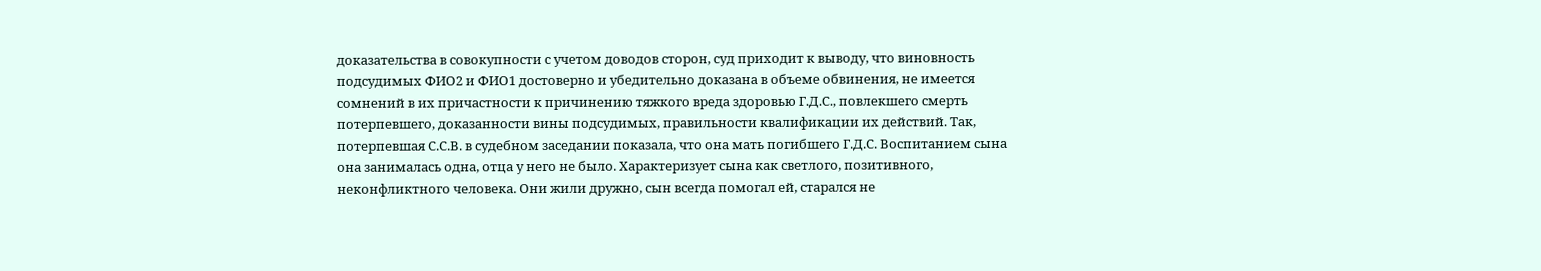доказательства в совокупности с учетом доводов сторон, суд приходит к выводу, что виновность подсудимых ФИО2 и ФИО1 достоверно и убедительно доказана в объеме обвинения, не имеется сомнений в их причастности к причинению тяжкого вреда здоровью Г.Д.С., повлекшего смерть потерпевшего, доказанности вины подсудимых, правильности квалификации их действий. Так, потерпевшая С.С.В. в судебном заседании показала, что она мать погибшего Г.Д.С. Воспитанием сына она занималась одна, отца у него не было. Характеризует сына как светлого, позитивного, неконфликтного человека. Они жили дружно, сын всегда помогал ей, старался не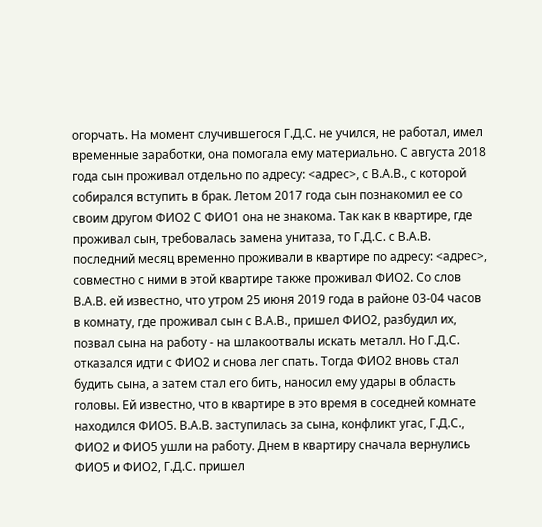огорчать. На момент случившегося Г.Д.С. не учился, не работал, имел временные заработки, она помогала ему материально. С августа 2018 года сын проживал отдельно по адресу: <адрес>, с В.А.В., с которой собирался вступить в брак. Летом 2017 года сын познакомил ее со своим другом ФИО2 С ФИО1 она не знакома. Так как в квартире, где проживал сын, требовалась замена унитаза, то Г.Д.С. с В.А.В. последний месяц временно проживали в квартире по адресу: <адрес>, совместно с ними в этой квартире также проживал ФИО2. Со слов В.А.В. ей известно, что утром 25 июня 2019 года в районе 03-04 часов в комнату, где проживал сын с В.А.В., пришел ФИО2, разбудил их, позвал сына на работу - на шлакоотвалы искать металл. Но Г.Д.С. отказался идти с ФИО2 и снова лег спать. Тогда ФИО2 вновь стал будить сына, а затем стал его бить, наносил ему удары в область головы. Ей известно, что в квартире в это время в соседней комнате находился ФИО5. В.А.В. заступилась за сына, конфликт угас, Г.Д.С., ФИО2 и ФИО5 ушли на работу. Днем в квартиру сначала вернулись ФИО5 и ФИО2, Г.Д.С. пришел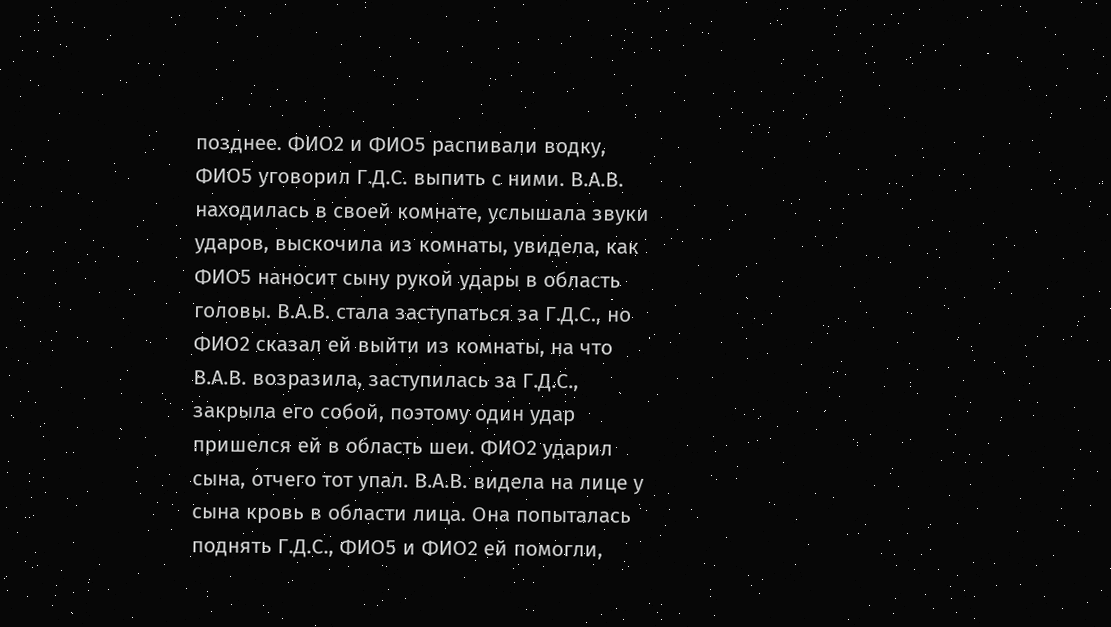позднее. ФИО2 и ФИО5 распивали водку, ФИО5 уговорил Г.Д.С. выпить с ними. В.А.В. находилась в своей комнате, услышала звуки ударов, выскочила из комнаты, увидела, как ФИО5 наносит сыну рукой удары в область головы. В.А.В. стала заступаться за Г.Д.С., но ФИО2 сказал ей выйти из комнаты, на что В.А.В. возразила, заступилась за Г.Д.С., закрыла его собой, поэтому один удар пришелся ей в область шеи. ФИО2 ударил сына, отчего тот упал. В.А.В. видела на лице у сына кровь в области лица. Она попыталась поднять Г.Д.С., ФИО5 и ФИО2 ей помогли,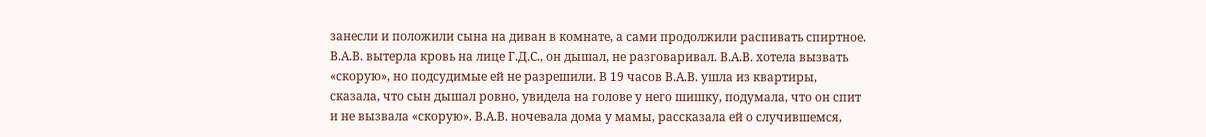занесли и положили сына на диван в комнате, а сами продолжили распивать спиртное. В.А.В. вытерла кровь на лице Г.Д.С., он дышал, не разговаривал. В.А.В. хотела вызвать «скорую», но подсудимые ей не разрешили. В 19 часов В.А.В. ушла из квартиры, сказала, что сын дышал ровно, увидела на голове у него шишку, подумала, что он спит и не вызвала «скорую». В.А.В. ночевала дома у мамы, рассказала ей о случившемся,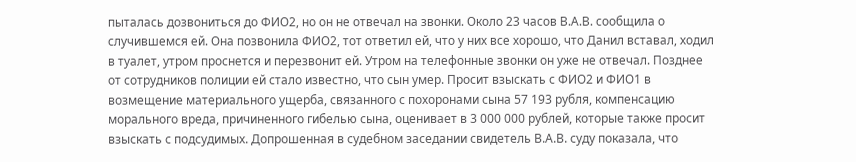пыталась дозвониться до ФИО2, но он не отвечал на звонки. Около 23 часов В.А.В. сообщила о случившемся ей. Она позвонила ФИО2, тот ответил ей, что у них все хорошо, что Данил вставал, ходил в туалет, утром проснется и перезвонит ей. Утром на телефонные звонки он уже не отвечал. Позднее от сотрудников полиции ей стало известно, что сын умер. Просит взыскать с ФИО2 и ФИО1 в возмещение материального ущерба, связанного с похоронами сына 57 193 рубля, компенсацию морального вреда, причиненного гибелью сына, оценивает в 3 000 000 рублей, которые также просит взыскать с подсудимых. Допрошенная в судебном заседании свидетель В.А.В. суду показала, что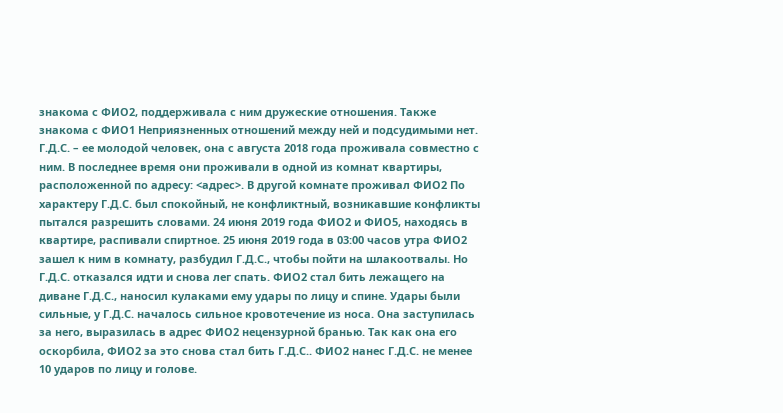знакома с ФИО2, поддерживала с ним дружеские отношения. Также знакома с ФИО1 Неприязненных отношений между ней и подсудимыми нет. Г.Д.С. – ее молодой человек, она с августа 2018 года проживала совместно с ним. В последнее время они проживали в одной из комнат квартиры, расположенной по адресу: <адрес>. В другой комнате проживал ФИО2 По характеру Г.Д.С. был спокойный, не конфликтный, возникавшие конфликты пытался разрешить словами. 24 июня 2019 года ФИО2 и ФИО5, находясь в квартире, распивали спиртное. 25 июня 2019 года в 03:00 часов утра ФИО2 зашел к ним в комнату, разбудил Г.Д.С., чтобы пойти на шлакоотвалы. Но Г.Д.С. отказался идти и снова лег спать. ФИО2 стал бить лежащего на диване Г.Д.С., наносил кулаками ему удары по лицу и спине. Удары были сильные, у Г.Д.С. началось сильное кровотечение из носа. Она заступилась за него, выразилась в адрес ФИО2 нецензурной бранью. Так как она его оскорбила, ФИО2 за это снова стал бить Г.Д.С.. ФИО2 нанес Г.Д.С. не менее 10 ударов по лицу и голове.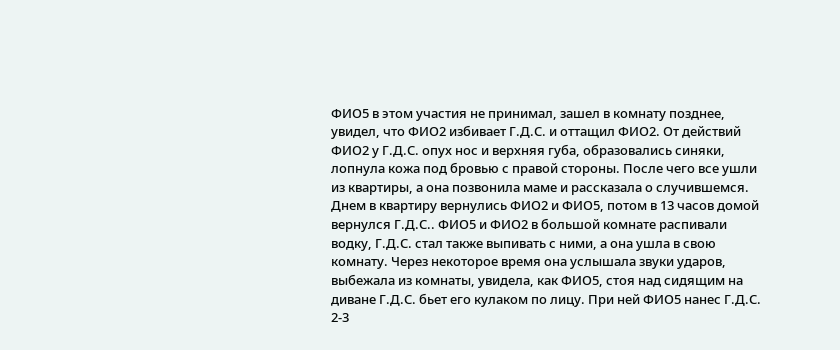ФИО5 в этом участия не принимал, зашел в комнату позднее, увидел, что ФИО2 избивает Г.Д.С. и оттащил ФИО2. От действий ФИО2 у Г.Д.С. опух нос и верхняя губа, образовались синяки, лопнула кожа под бровью с правой стороны. После чего все ушли из квартиры, а она позвонила маме и рассказала о случившемся. Днем в квартиру вернулись ФИО2 и ФИО5, потом в 13 часов домой вернулся Г.Д.С.. ФИО5 и ФИО2 в большой комнате распивали водку, Г.Д.С. стал также выпивать с ними, а она ушла в свою комнату. Через некоторое время она услышала звуки ударов, выбежала из комнаты, увидела, как ФИО5, стоя над сидящим на диване Г.Д.С. бьет его кулаком по лицу. При ней ФИО5 нанес Г.Д.С. 2-3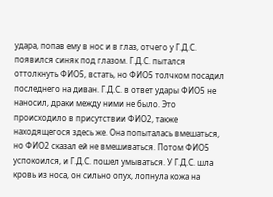удара, попав ему в нос и в глаз, отчего у Г.Д.С. появился синяк под глазом. Г.Д.С. пытался оттолкнуть ФИО5, встать, но ФИО5 толчком посадил последнего на диван. Г.Д.С. в ответ удары ФИО5 не наносил, драки между ними не было. Это происходило в присутствии ФИО2, также находящегося здесь же. Она попыталась вмешаться, но ФИО2 сказал ей не вмешиваться. Потом ФИО5 успокоился, и Г.Д.С. пошел умываться. У Г.Д.С. шла кровь из носа, он сильно опух, лопнула кожа на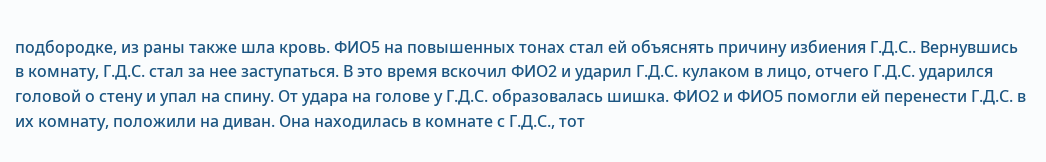подбородке, из раны также шла кровь. ФИО5 на повышенных тонах стал ей объяснять причину избиения Г.Д.С.. Вернувшись в комнату, Г.Д.С. стал за нее заступаться. В это время вскочил ФИО2 и ударил Г.Д.С. кулаком в лицо, отчего Г.Д.С. ударился головой о стену и упал на спину. От удара на голове у Г.Д.С. образовалась шишка. ФИО2 и ФИО5 помогли ей перенести Г.Д.С. в их комнату, положили на диван. Она находилась в комнате с Г.Д.С., тот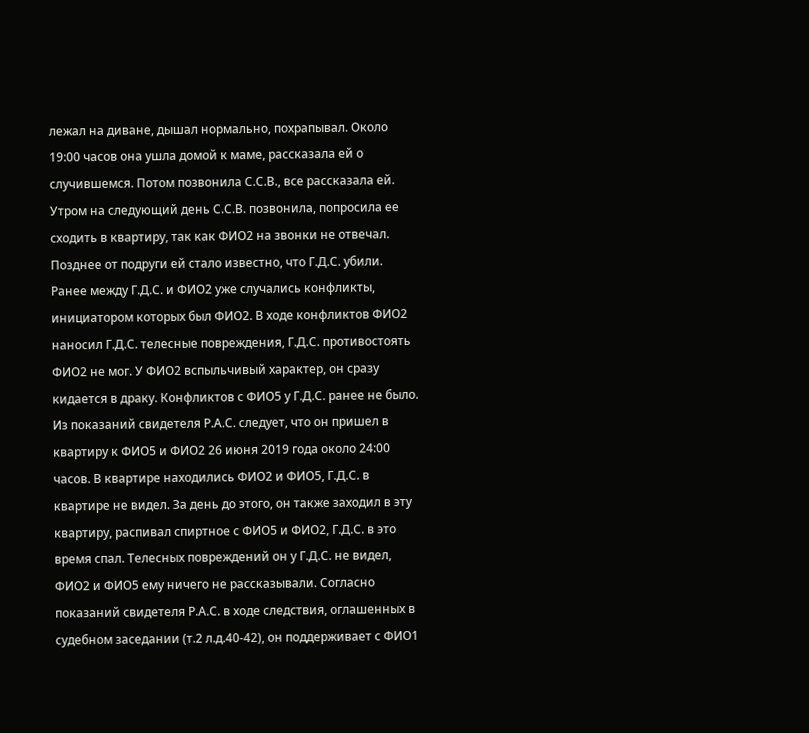лежал на диване, дышал нормально, похрапывал. Около 19:00 часов она ушла домой к маме, рассказала ей о случившемся. Потом позвонила С.С.В., все рассказала ей. Утром на следующий день С.С.В. позвонила, попросила ее сходить в квартиру, так как ФИО2 на звонки не отвечал. Позднее от подруги ей стало известно, что Г.Д.С. убили. Ранее между Г.Д.С. и ФИО2 уже случались конфликты, инициатором которых был ФИО2. В ходе конфликтов ФИО2 наносил Г.Д.С. телесные повреждения, Г.Д.С. противостоять ФИО2 не мог. У ФИО2 вспыльчивый характер, он сразу кидается в драку. Конфликтов с ФИО5 у Г.Д.С. ранее не было. Из показаний свидетеля Р.А.С. следует, что он пришел в квартиру к ФИО5 и ФИО2 26 июня 2019 года около 24:00 часов. В квартире находились ФИО2 и ФИО5, Г.Д.С. в квартире не видел. За день до этого, он также заходил в эту квартиру, распивал спиртное с ФИО5 и ФИО2, Г.Д.С. в это время спал. Телесных повреждений он у Г.Д.С. не видел, ФИО2 и ФИО5 ему ничего не рассказывали. Согласно показаний свидетеля Р.А.С. в ходе следствия, оглашенных в судебном заседании (т.2 л.д.40-42), он поддерживает с ФИО1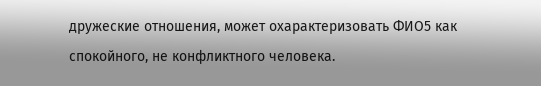дружеские отношения, может охарактеризовать ФИО5 как спокойного, не конфликтного человека.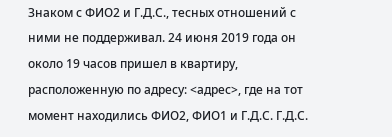Знаком с ФИО2 и Г.Д.С., тесных отношений с ними не поддерживал. 24 июня 2019 года он около 19 часов пришел в квартиру, расположенную по адресу: <адрес>, где на тот момент находились ФИО2, ФИО1 и Г.Д.С. Г.Д.С.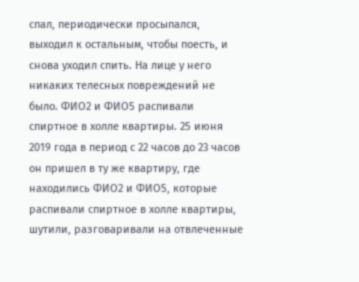спал, периодически просыпался, выходил к остальным, чтобы поесть, и снова уходил спить. На лице у него никаких телесных повреждений не было. ФИО2 и ФИО5 распивали спиртное в холле квартиры. 25 июня 2019 года в период с 22 часов до 23 часов он пришел в ту же квартиру, где находились ФИО2 и ФИО5, которые распивали спиртное в холле квартиры, шутили, разговаривали на отвлеченные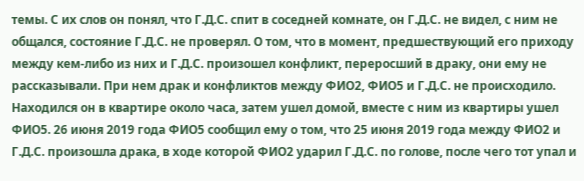темы. С их слов он понял, что Г.Д.С. спит в соседней комнате, он Г.Д.С. не видел, с ним не общался, состояние Г.Д.С. не проверял. О том, что в момент, предшествующий его приходу между кем-либо из них и Г.Д.С. произошел конфликт, переросший в драку, они ему не рассказывали. При нем драк и конфликтов между ФИО2, ФИО5 и Г.Д.С. не происходило. Находился он в квартире около часа, затем ушел домой, вместе с ним из квартиры ушел ФИО5. 26 июня 2019 года ФИО5 сообщил ему о том, что 25 июня 2019 года между ФИО2 и Г.Д.С. произошла драка, в ходе которой ФИО2 ударил Г.Д.С. по голове, после чего тот упал и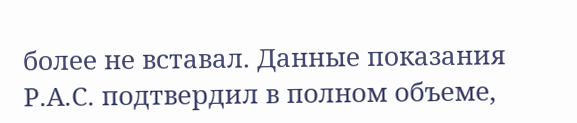более не вставал. Данные показания Р.А.С. подтвердил в полном объеме,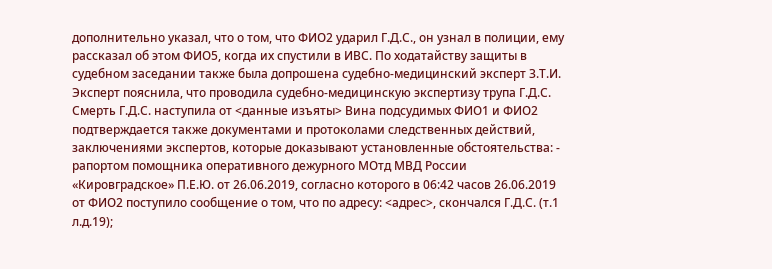дополнительно указал, что о том, что ФИО2 ударил Г.Д.С., он узнал в полиции, ему рассказал об этом ФИО5, когда их спустили в ИВС. По ходатайству защиты в судебном заседании также была допрошена судебно-медицинский эксперт З.Т.И. Эксперт пояснила, что проводила судебно-медицинскую экспертизу трупа Г.Д.С. Смерть Г.Д.С. наступила от <данные изъяты> Вина подсудимых ФИО1 и ФИО2 подтверждается также документами и протоколами следственных действий, заключениями экспертов, которые доказывают установленные обстоятельства: - рапортом помощника оперативного дежурного МОтд МВД России «Кировградское» П.Е.Ю. от 26.06.2019, согласно которого в 06:42 часов 26.06.2019 от ФИО2 поступило сообщение о том, что по адресу: <адрес>, скончался Г.Д.С. (т.1 л.д.19);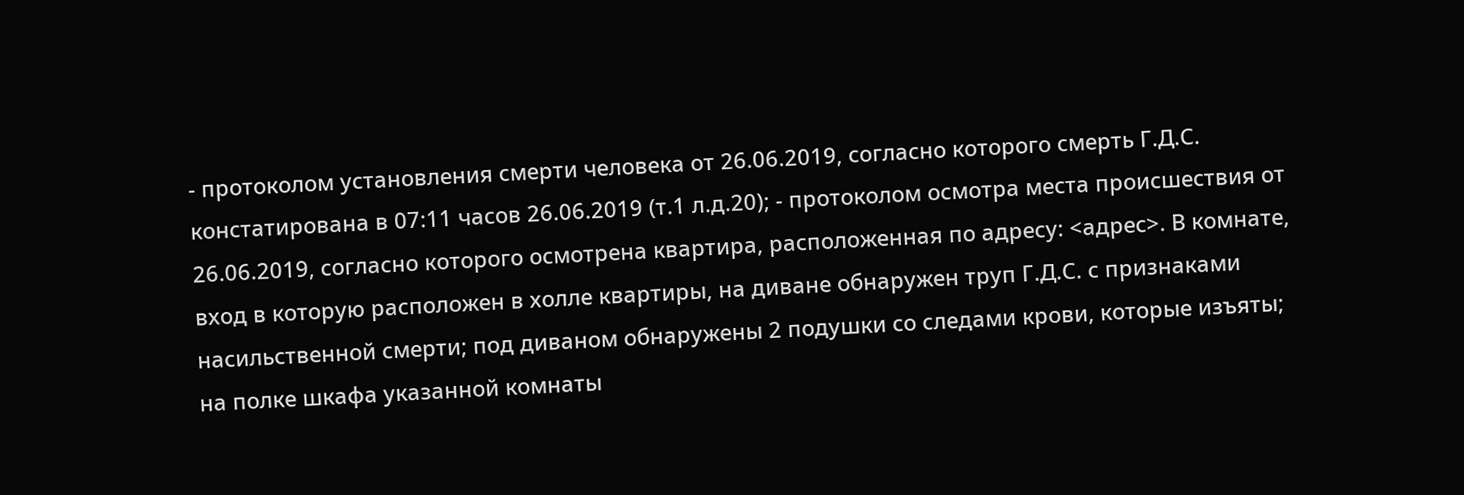- протоколом установления смерти человека от 26.06.2019, согласно которого смерть Г.Д.С. констатирована в 07:11 часов 26.06.2019 (т.1 л.д.20); - протоколом осмотра места происшествия от 26.06.2019, согласно которого осмотрена квартира, расположенная по адресу: <адрес>. В комнате, вход в которую расположен в холле квартиры, на диване обнаружен труп Г.Д.С. с признаками насильственной смерти; под диваном обнаружены 2 подушки со следами крови, которые изъяты; на полке шкафа указанной комнаты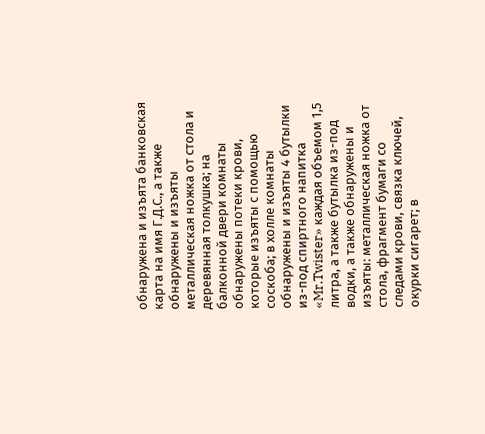обнаружена и изъята банковская карта на имя Г.Д.С., а также обнаружены и изъяты металлическая ножка от стола и деревянная толкушка; на балконной двери комнаты обнаружены потеки крови, которые изъяты с помощью соскоба; в холле комнаты обнаружены и изъяты 4 бутылки из-под спиртного напитка «Mr.Twister» каждая объемом 1,5 литра, а также бутылка из-под водки, а также обнаружены и изъяты: металлическая ножка от стола, фрагмент бумаги со следами крови, связка ключей, окурки сигарет; в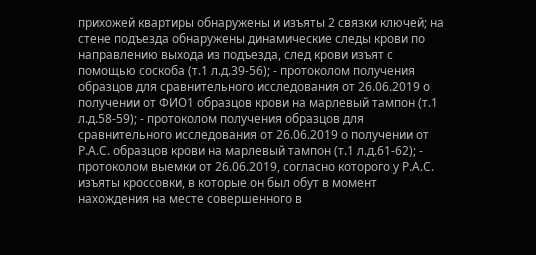прихожей квартиры обнаружены и изъяты 2 связки ключей; на стене подъезда обнаружены динамические следы крови по направлению выхода из подъезда, след крови изъят с помощью соскоба (т.1 л.д.39-56); - протоколом получения образцов для сравнительного исследования от 26.06.2019 о получении от ФИО1 образцов крови на марлевый тампон (т.1 л.д.58-59); - протоколом получения образцов для сравнительного исследования от 26.06.2019 о получении от Р.А.С. образцов крови на марлевый тампон (т.1 л.д.61-62); - протоколом выемки от 26.06.2019, согласно которого у Р.А.С. изъяты кроссовки, в которые он был обут в момент нахождения на месте совершенного в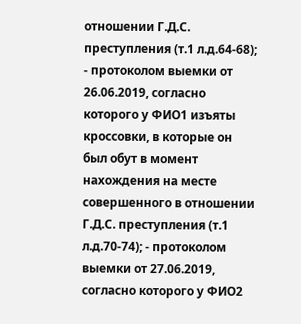отношении Г.Д.С. преступления (т.1 л.д.64-68); - протоколом выемки от 26.06.2019, согласно которого у ФИО1 изъяты кроссовки, в которые он был обут в момент нахождения на месте совершенного в отношении Г.Д.С. преступления (т.1 л.д.70-74); - протоколом выемки от 27.06.2019, согласно которого у ФИО2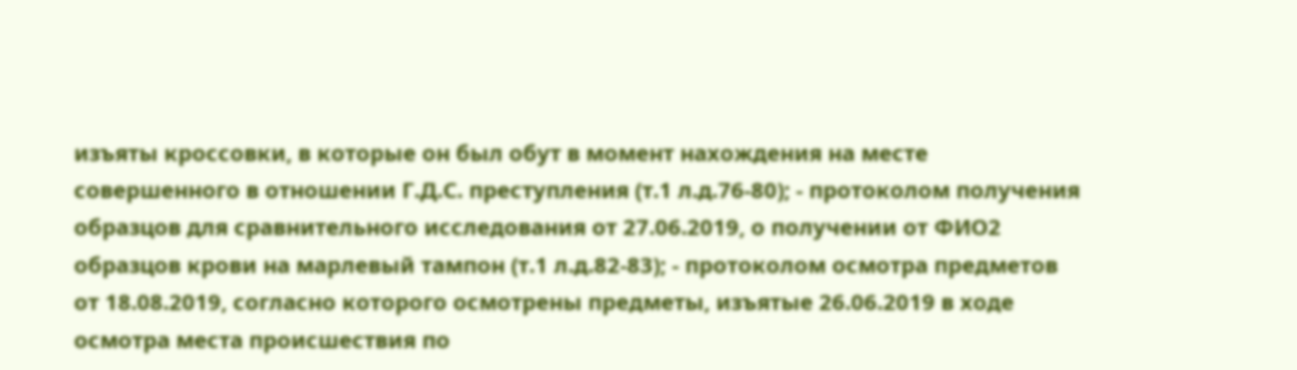изъяты кроссовки, в которые он был обут в момент нахождения на месте совершенного в отношении Г.Д.С. преступления (т.1 л.д.76-80); - протоколом получения образцов для сравнительного исследования от 27.06.2019, о получении от ФИО2 образцов крови на марлевый тампон (т.1 л.д.82-83); - протоколом осмотра предметов от 18.08.2019, согласно которого осмотрены предметы, изъятые 26.06.2019 в ходе осмотра места происшествия по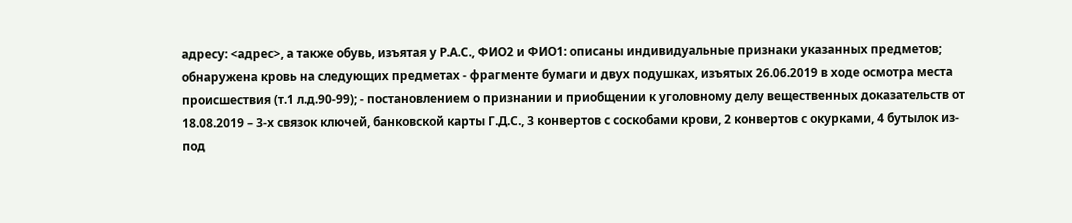адресу: <адрес>, а также обувь, изъятая у Р.А.С., ФИО2 и ФИО1: описаны индивидуальные признаки указанных предметов; обнаружена кровь на следующих предметах - фрагменте бумаги и двух подушках, изъятых 26.06.2019 в ходе осмотра места происшествия (т.1 л.д.90-99); - постановлением о признании и приобщении к уголовному делу вещественных доказательств от 18.08.2019 – 3-х связок ключей, банковской карты Г.Д.С., 3 конвертов с соскобами крови, 2 конвертов с окурками, 4 бутылок из-под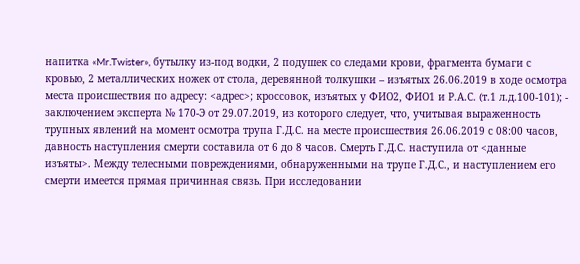напитка «Mr.Twister», бутылку из-под водки, 2 подушек со следами крови, фрагмента бумаги с кровью, 2 металлических ножек от стола, деревянной толкушки – изъятых 26.06.2019 в ходе осмотра места происшествия по адресу: <адрес>; кроссовок, изъятых у ФИО2, ФИО1 и Р.А.С. (т.1 л.д.100-101); - заключением эксперта № 170-Э от 29.07.2019, из которого следует, что, учитывая выраженность трупных явлений на момент осмотра трупа Г.Д.С. на месте происшествия 26.06.2019 с 08:00 часов, давность наступления смерти составила от 6 до 8 часов. Смерть Г.Д.С. наступила от <данные изъяты>. Между телесными повреждениями, обнаруженными на трупе Г.Д.С., и наступлением его смерти имеется прямая причинная связь. При исследовании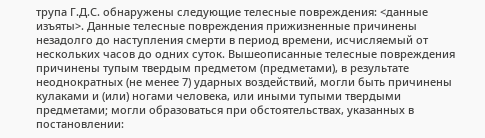трупа Г.Д.С. обнаружены следующие телесные повреждения: <данные изъяты>. Данные телесные повреждения прижизненные причинены незадолго до наступления смерти в период времени, исчисляемый от нескольких часов до одних суток. Вышеописанные телесные повреждения причинены тупым твердым предметом (предметами), в результате неоднократных (не менее 7) ударных воздействий, могли быть причинены кулаками и (или) ногами человека, или иными тупыми твердыми предметами; могли образоваться при обстоятельствах, указанных в постановлении: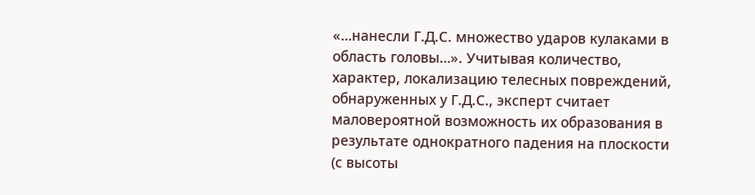«…нанесли Г.Д.С. множество ударов кулаками в область головы…». Учитывая количество, характер, локализацию телесных повреждений, обнаруженных у Г.Д.С., эксперт считает маловероятной возможность их образования в результате однократного падения на плоскости (с высоты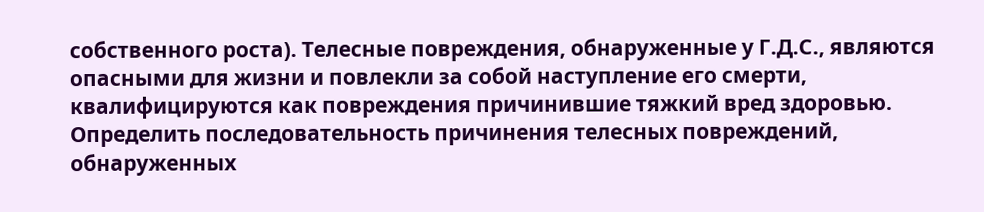собственного роста). Телесные повреждения, обнаруженные у Г.Д.С., являются опасными для жизни и повлекли за собой наступление его смерти, квалифицируются как повреждения причинившие тяжкий вред здоровью. Определить последовательность причинения телесных повреждений, обнаруженных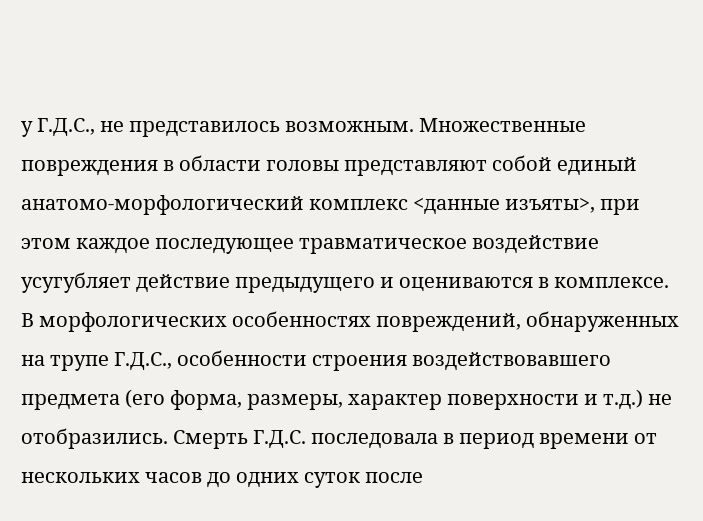у Г.Д.С., не представилось возможным. Множественные повреждения в области головы представляют собой единый анатомо-морфологический комплекс <данные изъяты>, при этом каждое последующее травматическое воздействие усугубляет действие предыдущего и оцениваются в комплексе. В морфологических особенностях повреждений, обнаруженных на трупе Г.Д.С., особенности строения воздействовавшего предмета (его форма, размеры, характер поверхности и т.д.) не отобразились. Смерть Г.Д.С. последовала в период времени от нескольких часов до одних суток после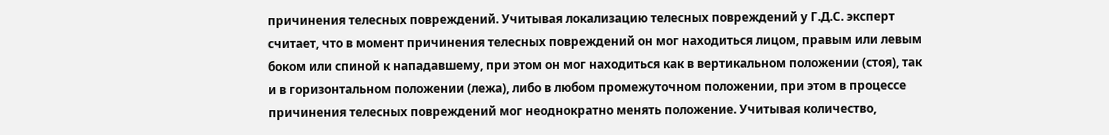причинения телесных повреждений. Учитывая локализацию телесных повреждений у Г.Д.С. эксперт считает, что в момент причинения телесных повреждений он мог находиться лицом, правым или левым боком или спиной к нападавшему, при этом он мог находиться как в вертикальном положении (стоя), так и в горизонтальном положении (лежа), либо в любом промежуточном положении, при этом в процессе причинения телесных повреждений мог неоднократно менять положение. Учитывая количество,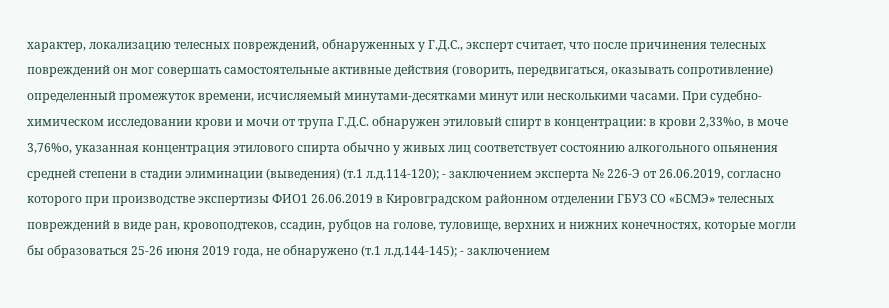характер, локализацию телесных повреждений, обнаруженных у Г.Д.С., эксперт считает, что после причинения телесных повреждений он мог совершать самостоятельные активные действия (говорить, передвигаться, оказывать сопротивление) определенный промежуток времени, исчисляемый минутами-десятками минут или несколькими часами. При судебно-химическом исследовании крови и мочи от трупа Г.Д.С. обнаружен этиловый спирт в концентрации: в крови 2,33%о, в моче 3,76%о, указанная концентрация этилового спирта обычно у живых лиц соответствует состоянию алкогольного опьянения средней степени в стадии элиминации (выведения) (т.1 л.д.114-120); - заключением эксперта № 226-Э от 26.06.2019, согласно которого при производстве экспертизы ФИО1 26.06.2019 в Кировградском районном отделении ГБУЗ СО «БСМЭ» телесных повреждений в виде ран, кровоподтеков, ссадин, рубцов на голове, туловище, верхних и нижних конечностях, которые могли бы образоваться 25-26 июня 2019 года, не обнаружено (т.1 л.д.144-145); - заключением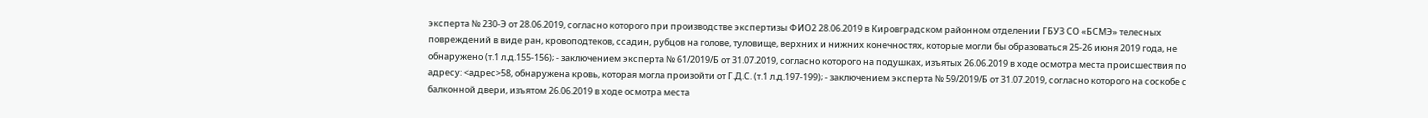эксперта № 230-Э от 28.06.2019, согласно которого при производстве экспертизы ФИО2 28.06.2019 в Кировградском районном отделении ГБУЗ СО «БСМЭ» телесных повреждений в виде ран, кровоподтеков, ссадин, рубцов на голове, туловище, верхних и нижних конечностях, которые могли бы образоваться 25-26 июня 2019 года, не обнаружено (т.1 л.д.155-156); - заключением эксперта № 61/2019/Б от 31.07.2019, согласно которого на подушках, изъятых 26.06.2019 в ходе осмотра места происшествия по адресу: <адрес>58, обнаружена кровь, которая могла произойти от Г.Д.С. (т.1 л.д.197-199); - заключением эксперта № 59/2019/Б от 31.07.2019, согласно которого на соскобе с балконной двери, изъятом 26.06.2019 в ходе осмотра места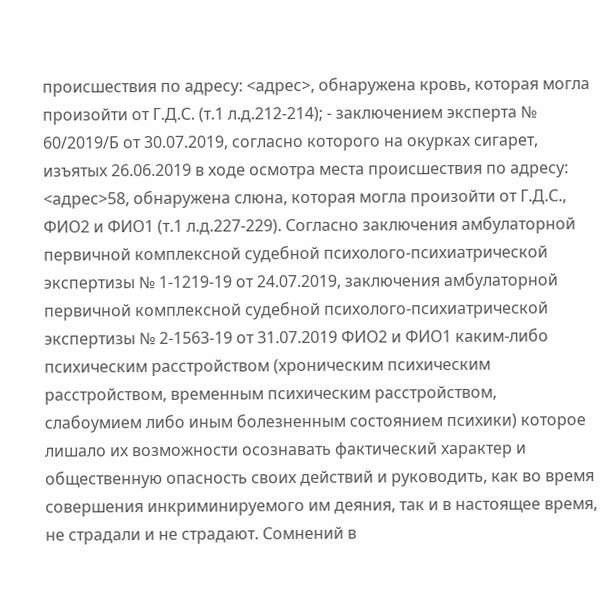происшествия по адресу: <адрес>, обнаружена кровь, которая могла произойти от Г.Д.С. (т.1 л.д.212-214); - заключением эксперта № 60/2019/Б от 30.07.2019, согласно которого на окурках сигарет, изъятых 26.06.2019 в ходе осмотра места происшествия по адресу: <адрес>58, обнаружена слюна, которая могла произойти от Г.Д.С., ФИО2 и ФИО1 (т.1 л.д.227-229). Согласно заключения амбулаторной первичной комплексной судебной психолого-психиатрической экспертизы № 1-1219-19 от 24.07.2019, заключения амбулаторной первичной комплексной судебной психолого-психиатрической экспертизы № 2-1563-19 от 31.07.2019 ФИО2 и ФИО1 каким-либо психическим расстройством (хроническим психическим расстройством, временным психическим расстройством, слабоумием либо иным болезненным состоянием психики) которое лишало их возможности осознавать фактический характер и общественную опасность своих действий и руководить, как во время совершения инкриминируемого им деяния, так и в настоящее время, не страдали и не страдают. Сомнений в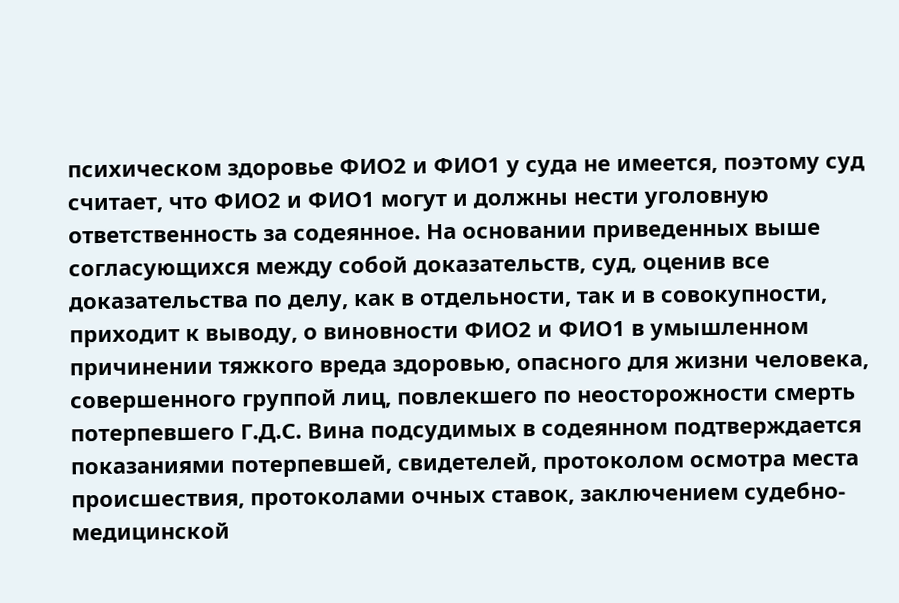психическом здоровье ФИО2 и ФИО1 у суда не имеется, поэтому суд считает, что ФИО2 и ФИО1 могут и должны нести уголовную ответственность за содеянное. На основании приведенных выше согласующихся между собой доказательств, суд, оценив все доказательства по делу, как в отдельности, так и в совокупности, приходит к выводу, о виновности ФИО2 и ФИО1 в умышленном причинении тяжкого вреда здоровью, опасного для жизни человека, совершенного группой лиц, повлекшего по неосторожности смерть потерпевшего Г.Д.С. Вина подсудимых в содеянном подтверждается показаниями потерпевшей, свидетелей, протоколом осмотра места происшествия, протоколами очных ставок, заключением судебно-медицинской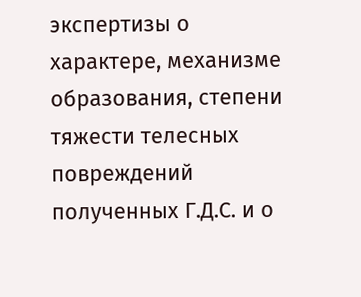экспертизы о характере, механизме образования, степени тяжести телесных повреждений полученных Г.Д.С. и о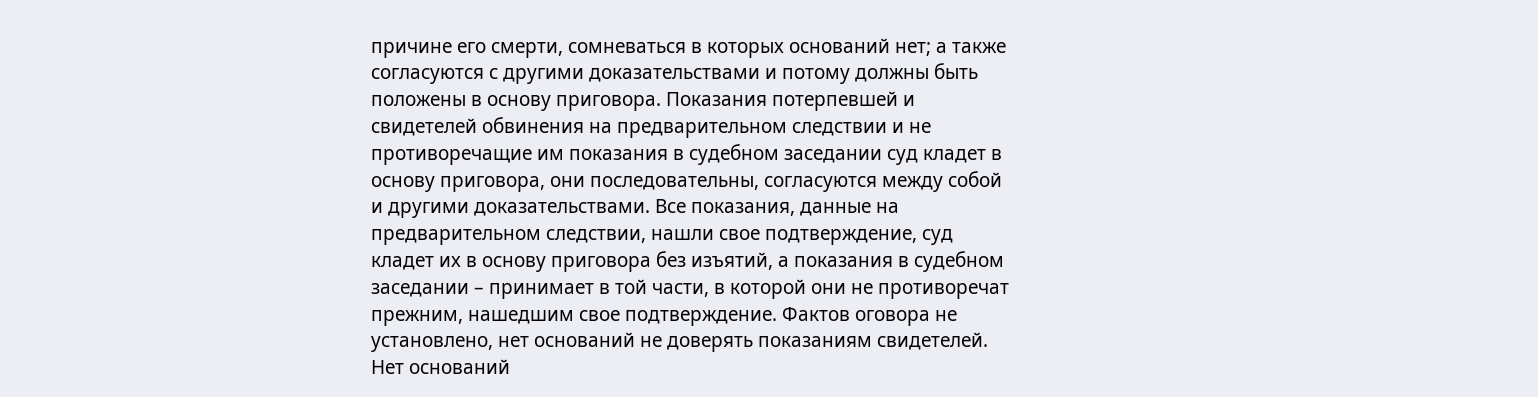причине его смерти, сомневаться в которых оснований нет; а также согласуются с другими доказательствами и потому должны быть положены в основу приговора. Показания потерпевшей и свидетелей обвинения на предварительном следствии и не противоречащие им показания в судебном заседании суд кладет в основу приговора, они последовательны, согласуются между собой и другими доказательствами. Все показания, данные на предварительном следствии, нашли свое подтверждение, суд кладет их в основу приговора без изъятий, а показания в судебном заседании – принимает в той части, в которой они не противоречат прежним, нашедшим свое подтверждение. Фактов оговора не установлено, нет оснований не доверять показаниям свидетелей. Нет оснований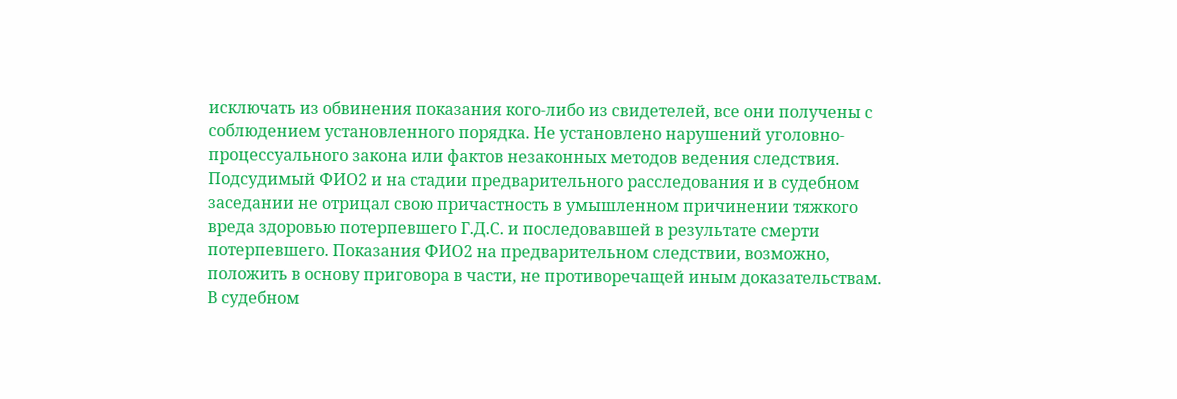исключать из обвинения показания кого-либо из свидетелей, все они получены с соблюдением установленного порядка. Не установлено нарушений уголовно-процессуального закона или фактов незаконных методов ведения следствия. Подсудимый ФИО2 и на стадии предварительного расследования и в судебном заседании не отрицал свою причастность в умышленном причинении тяжкого вреда здоровью потерпевшего Г.Д.С. и последовавшей в результате смерти потерпевшего. Показания ФИО2 на предварительном следствии, возможно, положить в основу приговора в части, не противоречащей иным доказательствам. В судебном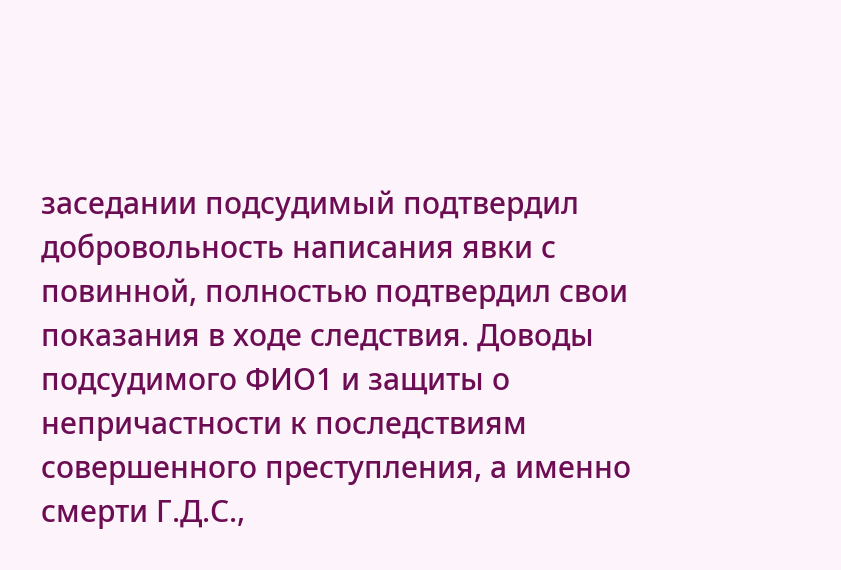заседании подсудимый подтвердил добровольность написания явки с повинной, полностью подтвердил свои показания в ходе следствия. Доводы подсудимого ФИО1 и защиты о непричастности к последствиям совершенного преступления, а именно смерти Г.Д.С.,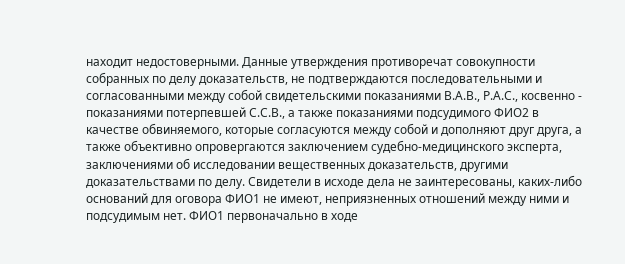находит недостоверными. Данные утверждения противоречат совокупности собранных по делу доказательств, не подтверждаются последовательными и согласованными между собой свидетельскими показаниями В.А.В., Р.А.С., косвенно - показаниями потерпевшей С.С.В., а также показаниями подсудимого ФИО2 в качестве обвиняемого, которые согласуются между собой и дополняют друг друга, а также объективно опровергаются заключением судебно-медицинского эксперта, заключениями об исследовании вещественных доказательств, другими доказательствами по делу. Свидетели в исходе дела не заинтересованы, каких-либо оснований для оговора ФИО1 не имеют, неприязненных отношений между ними и подсудимым нет. ФИО1 первоначально в ходе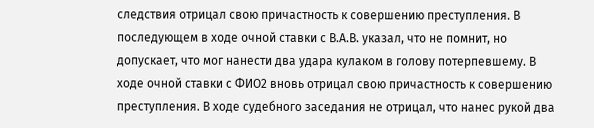следствия отрицал свою причастность к совершению преступления. В последующем в ходе очной ставки с В.А.В. указал, что не помнит, но допускает, что мог нанести два удара кулаком в голову потерпевшему. В ходе очной ставки с ФИО2 вновь отрицал свою причастность к совершению преступления. В ходе судебного заседания не отрицал, что нанес рукой два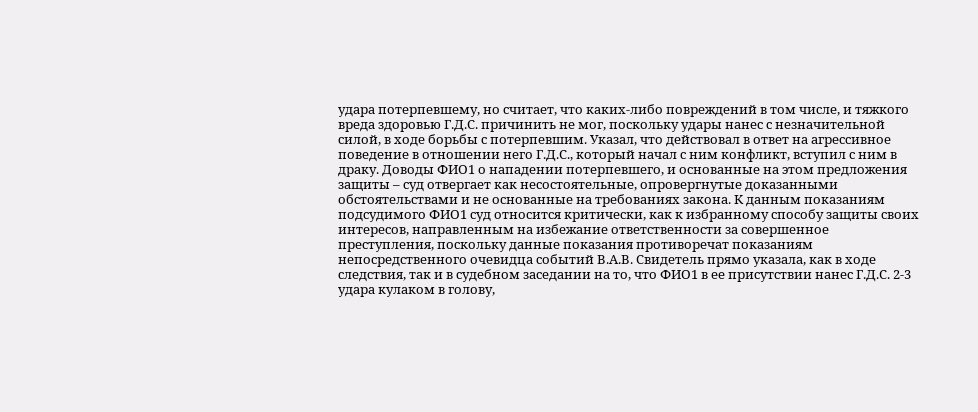удара потерпевшему, но считает, что каких-либо повреждений в том числе, и тяжкого вреда здоровью Г.Д.С. причинить не мог, поскольку удары нанес с незначительной силой, в ходе борьбы с потерпевшим. Указал, что действовал в ответ на агрессивное поведение в отношении него Г.Д.С., который начал с ним конфликт, вступил с ним в драку. Доводы ФИО1 о нападении потерпевшего, и основанные на этом предложения защиты – суд отвергает как несостоятельные, опровергнутые доказанными обстоятельствами и не основанные на требованиях закона. К данным показаниям подсудимого ФИО1 суд относится критически, как к избранному способу защиты своих интересов, направленным на избежание ответственности за совершенное преступления, поскольку данные показания противоречат показаниям непосредственного очевидца событий В.А.В. Свидетель прямо указала, как в ходе следствия, так и в судебном заседании на то, что ФИО1 в ее присутствии нанес Г.Д.С. 2-3 удара кулаком в голову,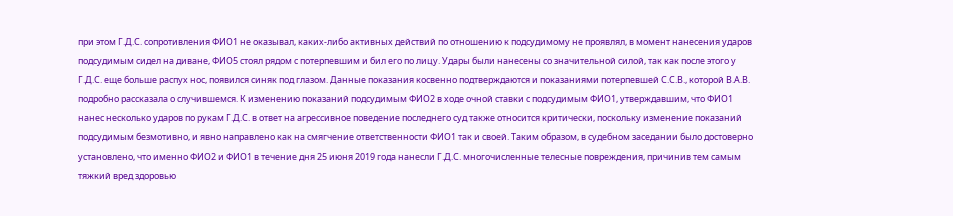при этом Г.Д.С. сопротивления ФИО1 не оказывал, каких-либо активных действий по отношению к подсудимому не проявлял, в момент нанесения ударов подсудимым сидел на диване, ФИО5 стоял рядом с потерпевшим и бил его по лицу. Удары были нанесены со значительной силой, так как после этого у Г.Д.С. еще больше распух нос, появился синяк под глазом. Данные показания косвенно подтверждаются и показаниями потерпевшей С.С.В., которой В.А.В. подробно рассказала о случившемся. К изменению показаний подсудимым ФИО2 в ходе очной ставки с подсудимым ФИО1, утверждавшим, что ФИО1 нанес несколько ударов по рукам Г.Д.С. в ответ на агрессивное поведение последнего суд также относится критически, поскольку изменение показаний подсудимым безмотивно, и явно направлено как на смягчение ответственности ФИО1 так и своей. Таким образом, в судебном заседании было достоверно установлено, что именно ФИО2 и ФИО1 в течение дня 25 июня 2019 года нанесли Г.Д.С. многочисленные телесные повреждения, причинив тем самым тяжкий вред здоровью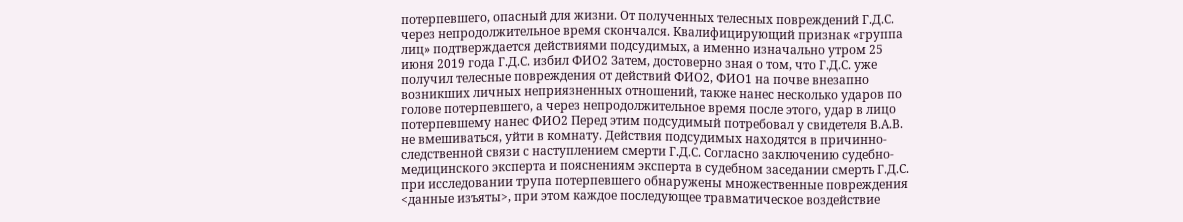потерпевшего, опасный для жизни. От полученных телесных повреждений Г.Д.С. через непродолжительное время скончался. Квалифицирующий признак «группа лиц» подтверждается действиями подсудимых, а именно изначально утром 25 июня 2019 года Г.Д.С. избил ФИО2 Затем, достоверно зная о том, что Г.Д.С. уже получил телесные повреждения от действий ФИО2, ФИО1 на почве внезапно возникших личных неприязненных отношений, также нанес несколько ударов по голове потерпевшего, а через непродолжительное время после этого, удар в лицо потерпевшему нанес ФИО2 Перед этим подсудимый потребовал у свидетеля В.А.В. не вмешиваться, уйти в комнату. Действия подсудимых находятся в причинно-следственной связи с наступлением смерти Г.Д.С. Согласно заключению судебно-медицинского эксперта и пояснениям эксперта в судебном заседании смерть Г.Д.С. при исследовании трупа потерпевшего обнаружены множественные повреждения <данные изъяты>, при этом каждое последующее травматическое воздействие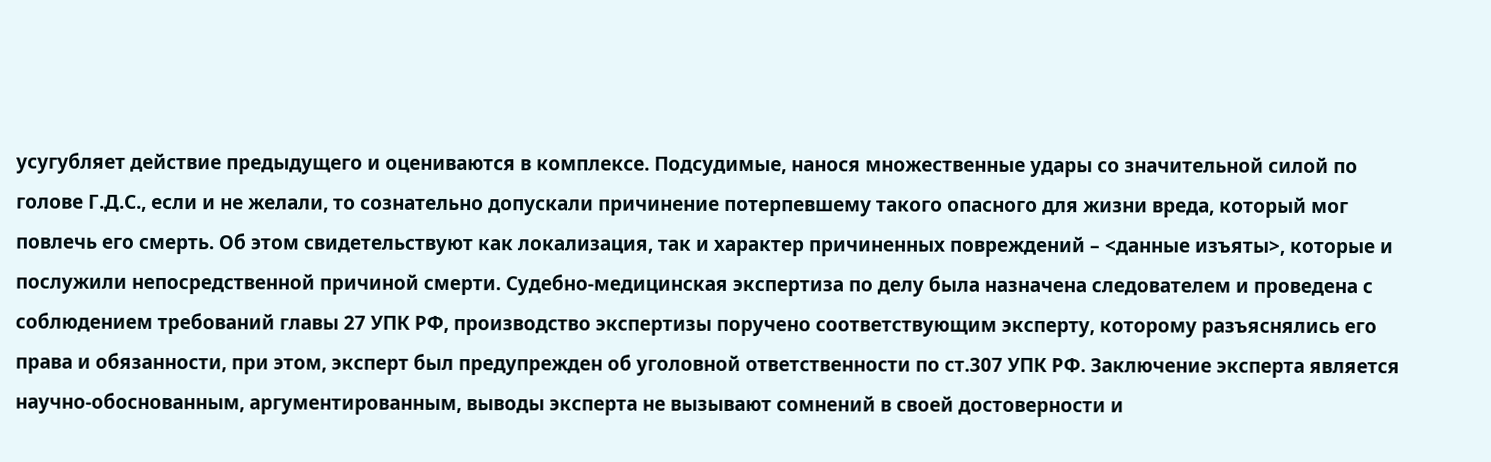усугубляет действие предыдущего и оцениваются в комплексе. Подсудимые, нанося множественные удары со значительной силой по голове Г.Д.С., если и не желали, то сознательно допускали причинение потерпевшему такого опасного для жизни вреда, который мог повлечь его смерть. Об этом свидетельствуют как локализация, так и характер причиненных повреждений – <данные изъяты>, которые и послужили непосредственной причиной смерти. Судебно-медицинская экспертиза по делу была назначена следователем и проведена с соблюдением требований главы 27 УПК РФ, производство экспертизы поручено соответствующим эксперту, которому разъяснялись его права и обязанности, при этом, эксперт был предупрежден об уголовной ответственности по ст.307 УПК РФ. Заключение эксперта является научно-обоснованным, аргументированным, выводы эксперта не вызывают сомнений в своей достоверности и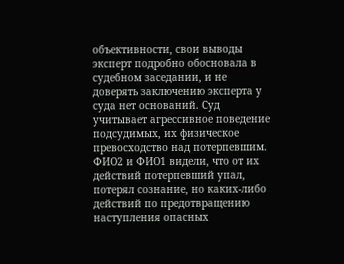объективности, свои выводы эксперт подробно обосновала в судебном заседании, и не доверять заключению эксперта у суда нет оснований. Суд учитывает агрессивное поведение подсудимых, их физическое превосходство над потерпевшим. ФИО2 и ФИО1 видели, что от их действий потерпевший упал, потерял сознание, но каких-либо действий по предотвращению наступления опасных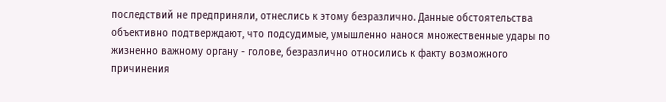последствий не предприняли, отнеслись к этому безразлично. Данные обстоятельства объективно подтверждают, что подсудимые, умышленно нанося множественные удары по жизненно важному органу - голове, безразлично относились к факту возможного причинения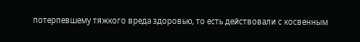потерпевшему тяжкого вреда здоровью, то есть действовали с косвенным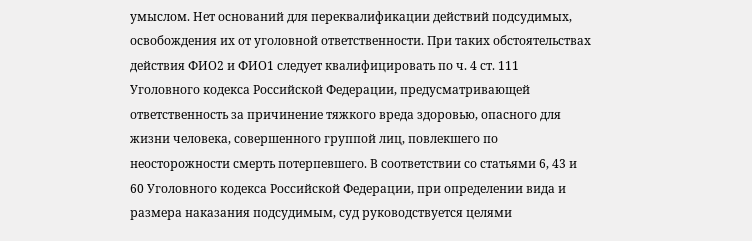умыслом. Нет оснований для переквалификации действий подсудимых, освобождения их от уголовной ответственности. При таких обстоятельствах действия ФИО2 и ФИО1 следует квалифицировать по ч. 4 ст. 111 Уголовного кодекса Российской Федерации, предусматривающей ответственность за причинение тяжкого вреда здоровью, опасного для жизни человека, совершенного группой лиц, повлекшего по неосторожности смерть потерпевшего. В соответствии со статьями 6, 43 и 60 Уголовного кодекса Российской Федерации, при определении вида и размера наказания подсудимым, суд руководствуется целями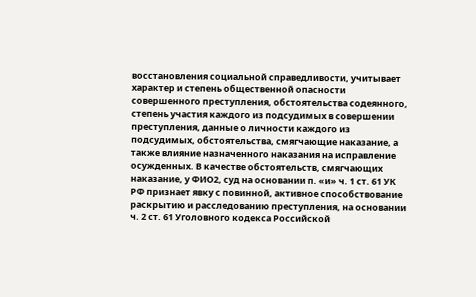восстановления социальной справедливости, учитывает характер и степень общественной опасности совершенного преступления, обстоятельства содеянного, степень участия каждого из подсудимых в совершении преступления, данные о личности каждого из подсудимых, обстоятельства, смягчающие наказание, а также влияние назначенного наказания на исправление осужденных. В качестве обстоятельств, смягчающих наказание, у ФИО2, суд на основании п. «и» ч. 1 ст. 61 УК РФ признает явку с повинной, активное способствование раскрытию и расследованию преступления, на основании ч. 2 ст. 61 Уголовного кодекса Российской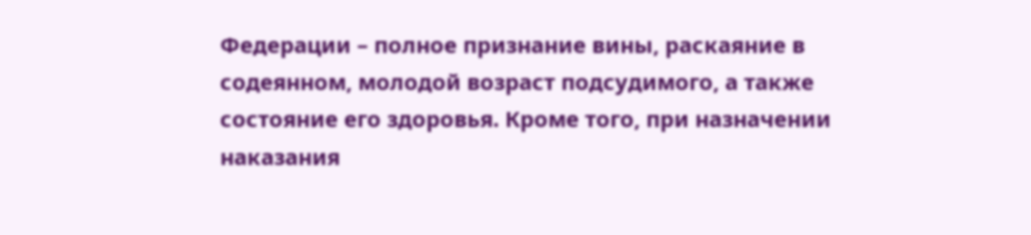Федерации – полное признание вины, раскаяние в содеянном, молодой возраст подсудимого, а также состояние его здоровья. Кроме того, при назначении наказания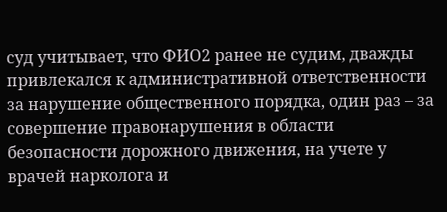суд учитывает, что ФИО2 ранее не судим, дважды привлекался к административной ответственности за нарушение общественного порядка, один раз – за совершение правонарушения в области безопасности дорожного движения, на учете у врачей нарколога и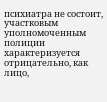психиатра не состоит, участковым уполномоченным полиции характеризуется отрицательно, как лицо,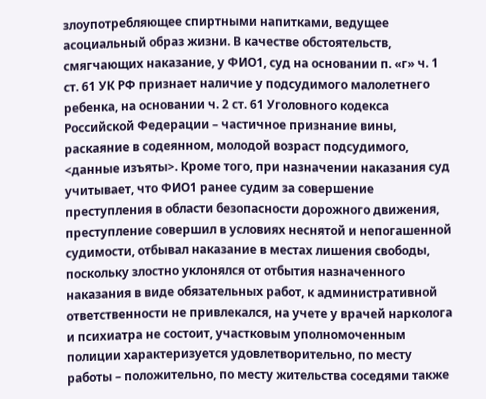злоупотребляющее спиртными напитками, ведущее асоциальный образ жизни. В качестве обстоятельств, смягчающих наказание, у ФИО1, суд на основании п. «г» ч. 1 ст. 61 УК РФ признает наличие у подсудимого малолетнего ребенка, на основании ч. 2 ст. 61 Уголовного кодекса Российской Федерации – частичное признание вины, раскаяние в содеянном, молодой возраст подсудимого, <данные изъяты>. Кроме того, при назначении наказания суд учитывает, что ФИО1 ранее судим за совершение преступления в области безопасности дорожного движения, преступление совершил в условиях неснятой и непогашенной судимости, отбывал наказание в местах лишения свободы, поскольку злостно уклонялся от отбытия назначенного наказания в виде обязательных работ, к административной ответственности не привлекался, на учете у врачей нарколога и психиатра не состоит, участковым уполномоченным полиции характеризуется удовлетворительно, по месту работы – положительно, по месту жительства соседями также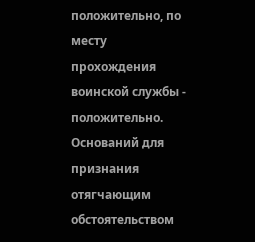положительно, по месту прохождения воинской службы - положительно. Оснований для признания отягчающим обстоятельством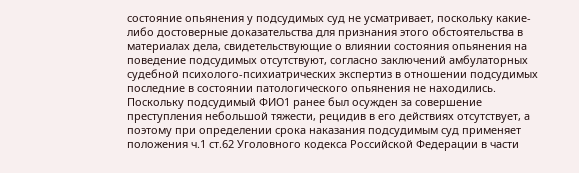состояние опьянения у подсудимых суд не усматривает, поскольку какие-либо достоверные доказательства для признания этого обстоятельства в материалах дела, свидетельствующие о влиянии состояния опьянения на поведение подсудимых отсутствуют, согласно заключений амбулаторных судебной психолого-психиатрических экспертиз в отношении подсудимых последние в состоянии патологического опьянения не находились. Поскольку подсудимый ФИО1 ранее был осужден за совершение преступления небольшой тяжести, рецидив в его действиях отсутствует, а поэтому при определении срока наказания подсудимым суд применяет положения ч.1 ст.62 Уголовного кодекса Российской Федерации в части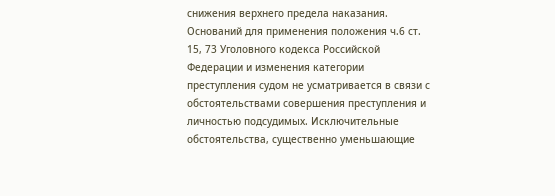снижения верхнего предела наказания. Оснований для применения положения ч.6 ст. 15, 73 Уголовного кодекса Российской Федерации и изменения категории преступления судом не усматривается в связи с обстоятельствами совершения преступления и личностью подсудимых. Исключительные обстоятельства, существенно уменьшающие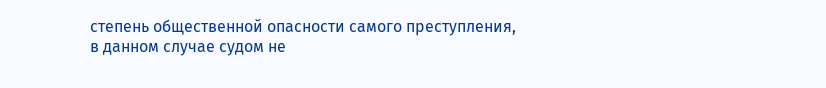степень общественной опасности самого преступления, в данном случае судом не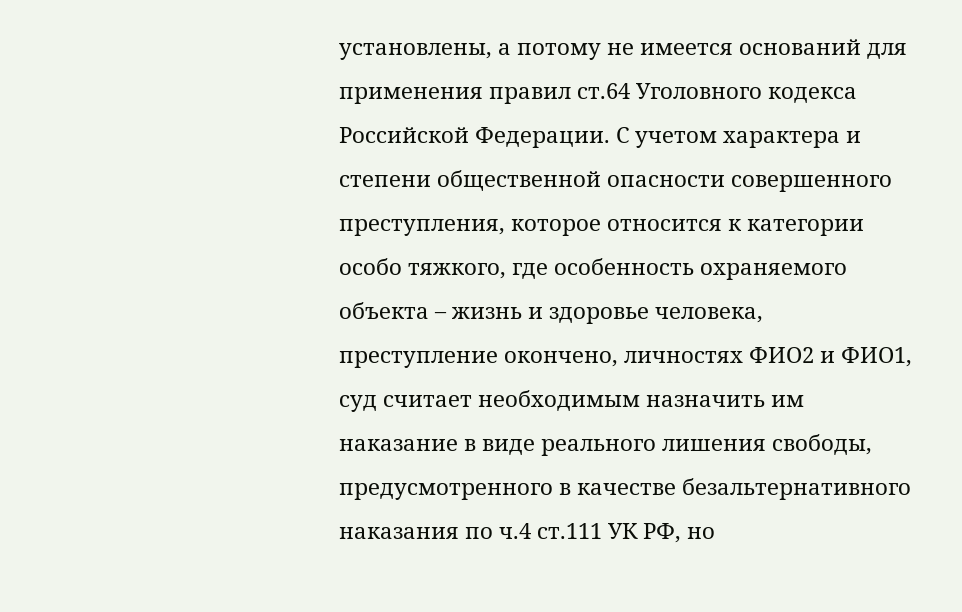установлены, а потому не имеется оснований для применения правил ст.64 Уголовного кодекса Российской Федерации. С учетом характера и степени общественной опасности совершенного преступления, которое относится к категории особо тяжкого, где особенность охраняемого объекта – жизнь и здоровье человека, преступление окончено, личностях ФИО2 и ФИО1, суд считает необходимым назначить им наказание в виде реального лишения свободы, предусмотренного в качестве безальтернативного наказания по ч.4 ст.111 УК РФ, но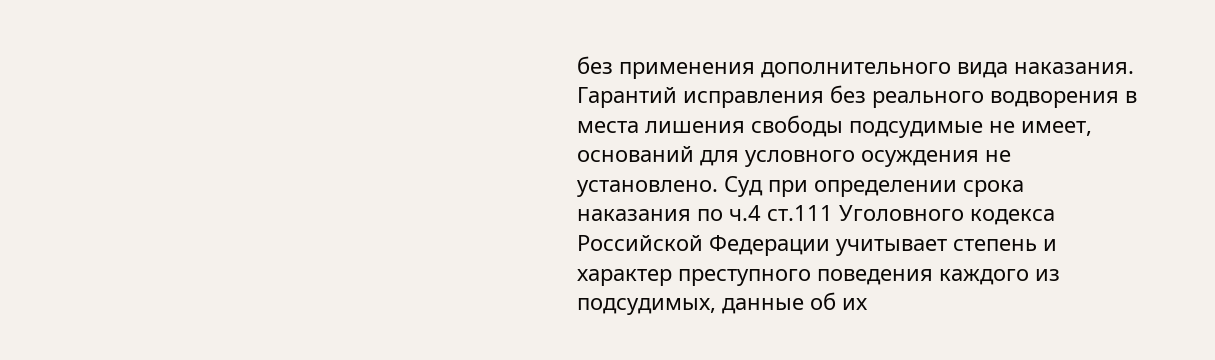без применения дополнительного вида наказания. Гарантий исправления без реального водворения в места лишения свободы подсудимые не имеет, оснований для условного осуждения не установлено. Суд при определении срока наказания по ч.4 ст.111 Уголовного кодекса Российской Федерации учитывает степень и характер преступного поведения каждого из подсудимых, данные об их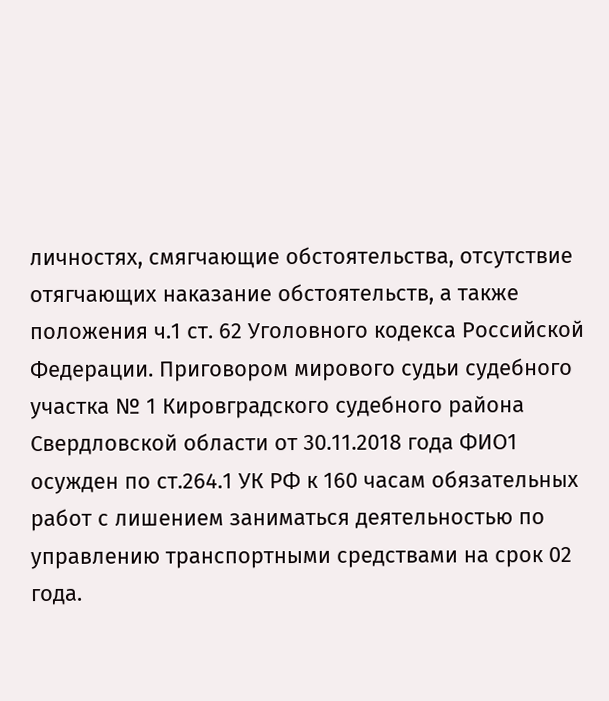личностях, смягчающие обстоятельства, отсутствие отягчающих наказание обстоятельств, а также положения ч.1 ст. 62 Уголовного кодекса Российской Федерации. Приговором мирового судьи судебного участка № 1 Кировградского судебного района Свердловской области от 30.11.2018 года ФИО1 осужден по ст.264.1 УК РФ к 160 часам обязательных работ с лишением заниматься деятельностью по управлению транспортными средствами на срок 02 года.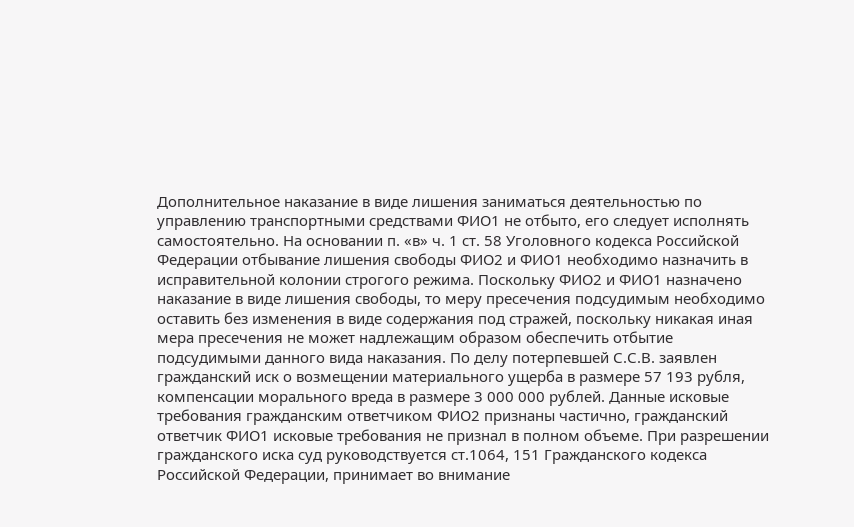Дополнительное наказание в виде лишения заниматься деятельностью по управлению транспортными средствами ФИО1 не отбыто, его следует исполнять самостоятельно. На основании п. «в» ч. 1 ст. 58 Уголовного кодекса Российской Федерации отбывание лишения свободы ФИО2 и ФИО1 необходимо назначить в исправительной колонии строгого режима. Поскольку ФИО2 и ФИО1 назначено наказание в виде лишения свободы, то меру пресечения подсудимым необходимо оставить без изменения в виде содержания под стражей, поскольку никакая иная мера пресечения не может надлежащим образом обеспечить отбытие подсудимыми данного вида наказания. По делу потерпевшей С.С.В. заявлен гражданский иск о возмещении материального ущерба в размере 57 193 рубля, компенсации морального вреда в размере 3 000 000 рублей. Данные исковые требования гражданским ответчиком ФИО2 признаны частично, гражданский ответчик ФИО1 исковые требования не признал в полном объеме. При разрешении гражданского иска суд руководствуется ст.1064, 151 Гражданского кодекса Российской Федерации, принимает во внимание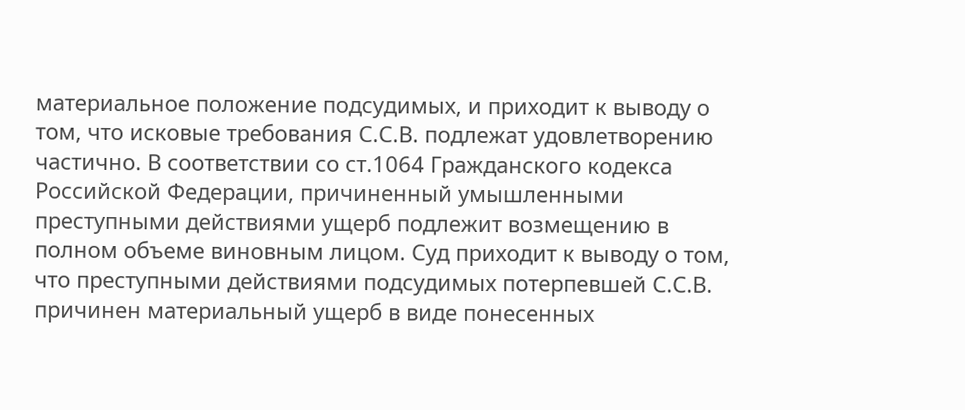материальное положение подсудимых, и приходит к выводу о том, что исковые требования С.С.В. подлежат удовлетворению частично. В соответствии со ст.1064 Гражданского кодекса Российской Федерации, причиненный умышленными преступными действиями ущерб подлежит возмещению в полном объеме виновным лицом. Суд приходит к выводу о том, что преступными действиями подсудимых потерпевшей С.С.В. причинен материальный ущерб в виде понесенных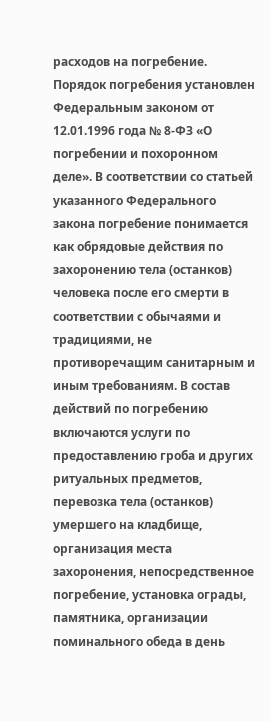расходов на погребение. Порядок погребения установлен Федеральным законом от 12.01.1996 года № 8-ФЗ «О погребении и похоронном деле». В соответствии со статьей указанного Федерального закона погребение понимается как обрядовые действия по захоронению тела (останков) человека после его смерти в соответствии с обычаями и традициями, не противоречащим санитарным и иным требованиям. В состав действий по погребению включаются услуги по предоставлению гроба и других ритуальных предметов, перевозка тела (останков) умершего на кладбище, организация места захоронения, непосредственное погребение, установка ограды, памятника, организации поминального обеда в день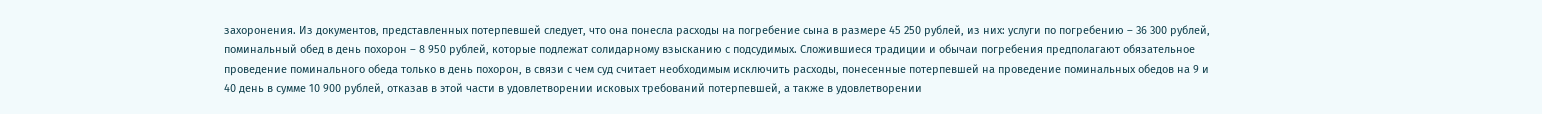захоронения. Из документов, представленных потерпевшей следует, что она понесла расходы на погребение сына в размере 45 250 рублей, из них: услуги по погребению – 36 300 рублей, поминальный обед в день похорон – 8 950 рублей, которые подлежат солидарному взысканию с подсудимых. Сложившиеся традиции и обычаи погребения предполагают обязательное проведение поминального обеда только в день похорон, в связи с чем суд считает необходимым исключить расходы, понесенные потерпевшей на проведение поминальных обедов на 9 и 40 день в сумме 10 900 рублей, отказав в этой части в удовлетворении исковых требований потерпевшей, а также в удовлетворении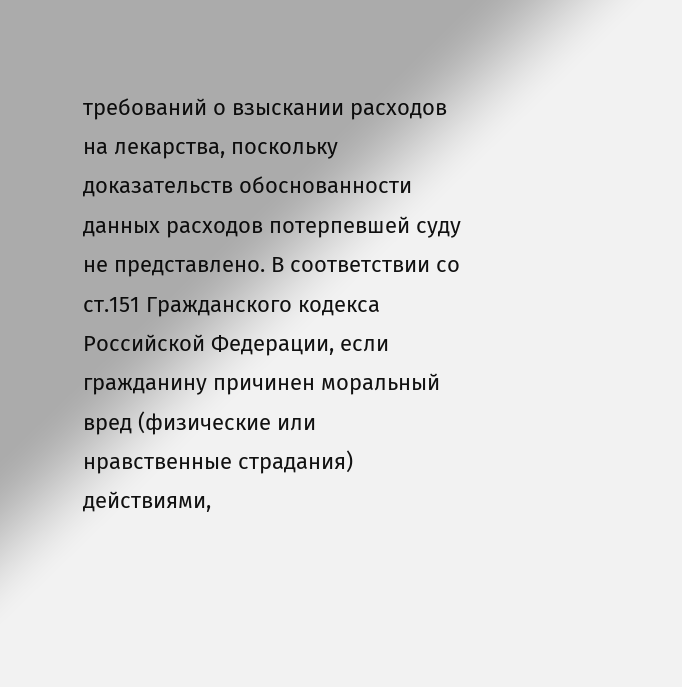требований о взыскании расходов на лекарства, поскольку доказательств обоснованности данных расходов потерпевшей суду не представлено. В соответствии со ст.151 Гражданского кодекса Российской Федерации, если гражданину причинен моральный вред (физические или нравственные страдания) действиями,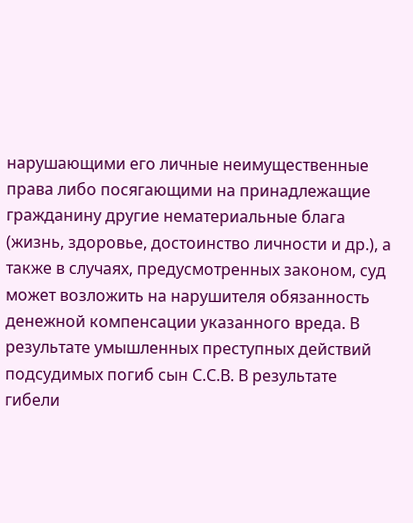нарушающими его личные неимущественные права либо посягающими на принадлежащие гражданину другие нематериальные блага (жизнь, здоровье, достоинство личности и др.), а также в случаях, предусмотренных законом, суд может возложить на нарушителя обязанность денежной компенсации указанного вреда. В результате умышленных преступных действий подсудимых погиб сын С.С.В. В результате гибели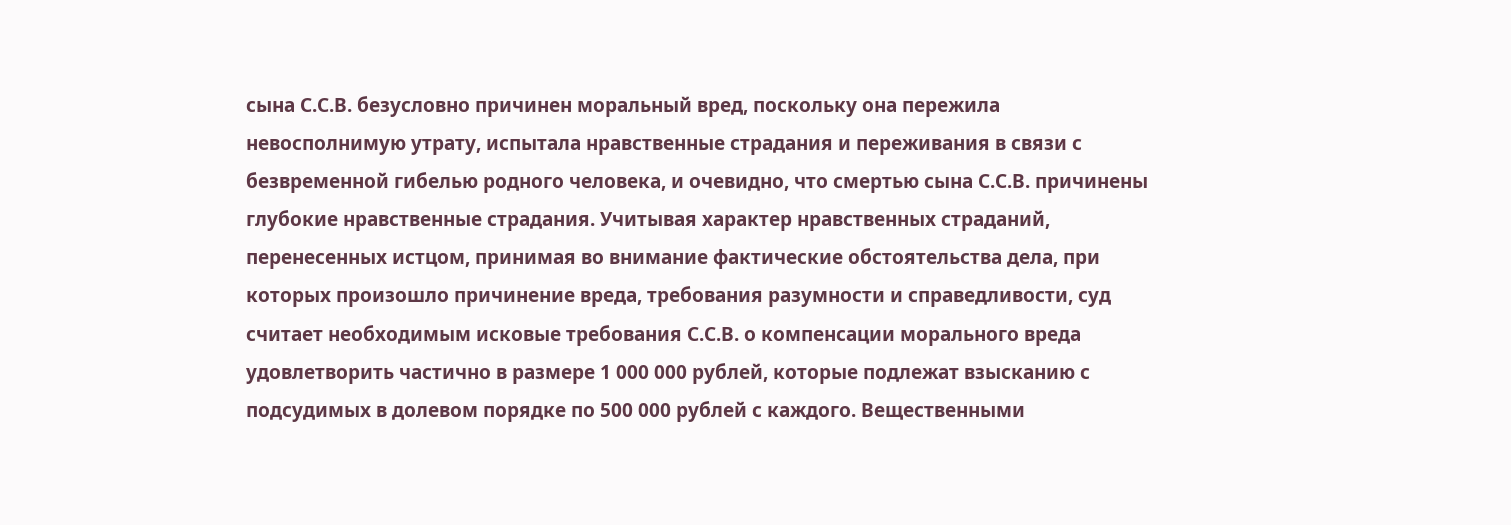сына С.С.В. безусловно причинен моральный вред, поскольку она пережила невосполнимую утрату, испытала нравственные страдания и переживания в связи с безвременной гибелью родного человека, и очевидно, что смертью сына С.С.В. причинены глубокие нравственные страдания. Учитывая характер нравственных страданий, перенесенных истцом, принимая во внимание фактические обстоятельства дела, при которых произошло причинение вреда, требования разумности и справедливости, суд считает необходимым исковые требования С.С.В. о компенсации морального вреда удовлетворить частично в размере 1 000 000 рублей, которые подлежат взысканию с подсудимых в долевом порядке по 500 000 рублей с каждого. Вещественными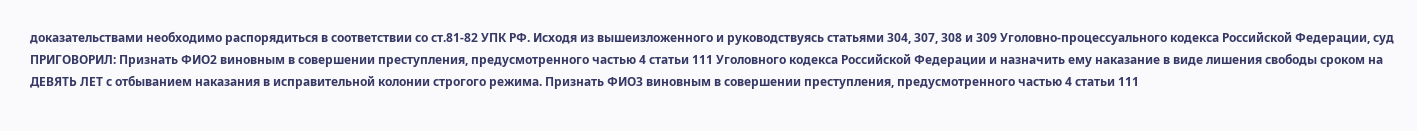доказательствами необходимо распорядиться в соответствии со ст.81-82 УПК РФ. Исходя из вышеизложенного и руководствуясь статьями 304, 307, 308 и 309 Уголовно-процессуального кодекса Российской Федерации, суд ПРИГОВОРИЛ: Признать ФИО2 виновным в совершении преступления, предусмотренного частью 4 статьи 111 Уголовного кодекса Российской Федерации и назначить ему наказание в виде лишения свободы сроком на ДЕВЯТЬ ЛЕТ с отбыванием наказания в исправительной колонии строгого режима. Признать ФИО3 виновным в совершении преступления, предусмотренного частью 4 статьи 111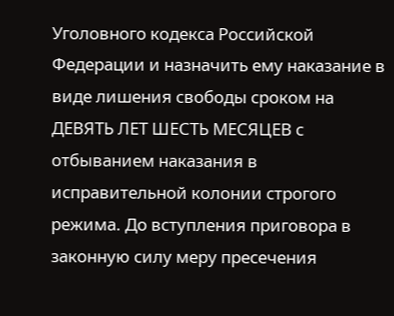Уголовного кодекса Российской Федерации и назначить ему наказание в виде лишения свободы сроком на ДЕВЯТЬ ЛЕТ ШЕСТЬ МЕСЯЦЕВ с отбыванием наказания в исправительной колонии строгого режима. До вступления приговора в законную силу меру пресечения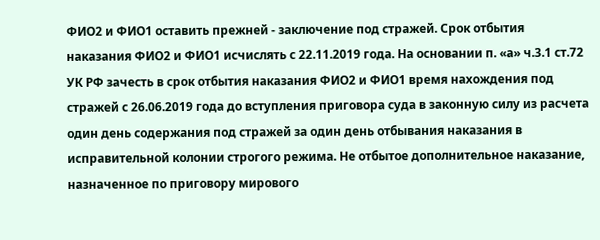ФИО2 и ФИО1 оставить прежней - заключение под стражей. Срок отбытия наказания ФИО2 и ФИО1 исчислять с 22.11.2019 года. На основании п. «а» ч.3.1 ст.72 УК РФ зачесть в срок отбытия наказания ФИО2 и ФИО1 время нахождения под стражей с 26.06.2019 года до вступления приговора суда в законную силу из расчета один день содержания под стражей за один день отбывания наказания в исправительной колонии строгого режима. Не отбытое дополнительное наказание, назначенное по приговору мирового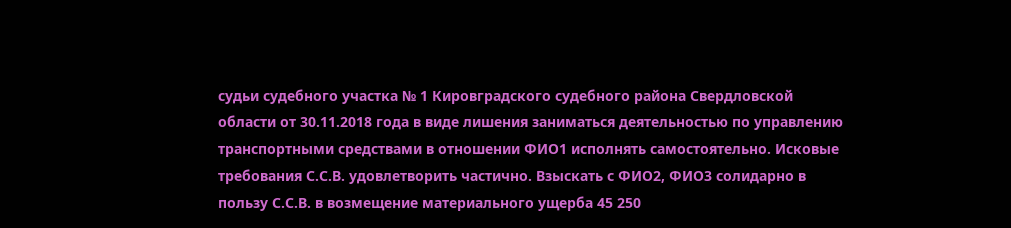судьи судебного участка № 1 Кировградского судебного района Свердловской области от 30.11.2018 года в виде лишения заниматься деятельностью по управлению транспортными средствами в отношении ФИО1 исполнять самостоятельно. Исковые требования С.С.В. удовлетворить частично. Взыскать с ФИО2, ФИО3 солидарно в пользу С.С.В. в возмещение материального ущерба 45 250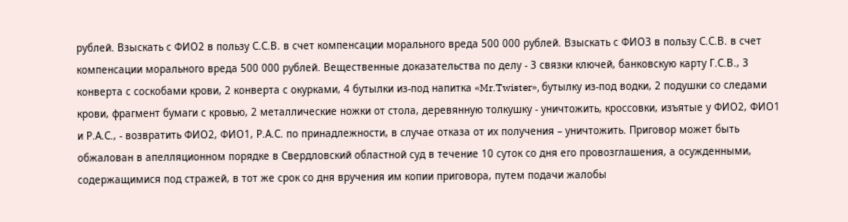рублей. Взыскать с ФИО2 в пользу С.С.В. в счет компенсации морального вреда 500 000 рублей. Взыскать с ФИО3 в пользу С.С.В. в счет компенсации морального вреда 500 000 рублей. Вещественные доказательства по делу - 3 связки ключей, банковскую карту Г.С.В., 3 конверта с соскобами крови, 2 конверта с окурками, 4 бутылки из-под напитка «Mr.Twister», бутылку из-под водки, 2 подушки со следами крови, фрагмент бумаги с кровью, 2 металлические ножки от стола, деревянную толкушку - уничтожить, кроссовки, изъятые у ФИО2, ФИО1 и Р.А.С., - возвратить ФИО2, ФИО1, Р.А.С. по принадлежности, в случае отказа от их получения – уничтожить. Приговор может быть обжалован в апелляционном порядке в Свердловский областной суд в течение 10 суток со дня его провозглашения, а осужденными, содержащимися под стражей, в тот же срок со дня вручения им копии приговора, путем подачи жалобы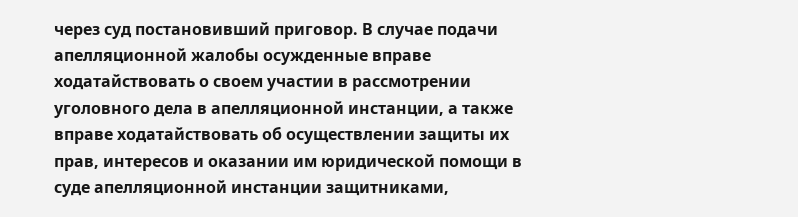через суд постановивший приговор. В случае подачи апелляционной жалобы осужденные вправе ходатайствовать о своем участии в рассмотрении уголовного дела в апелляционной инстанции, а также вправе ходатайствовать об осуществлении защиты их прав, интересов и оказании им юридической помощи в суде апелляционной инстанции защитниками,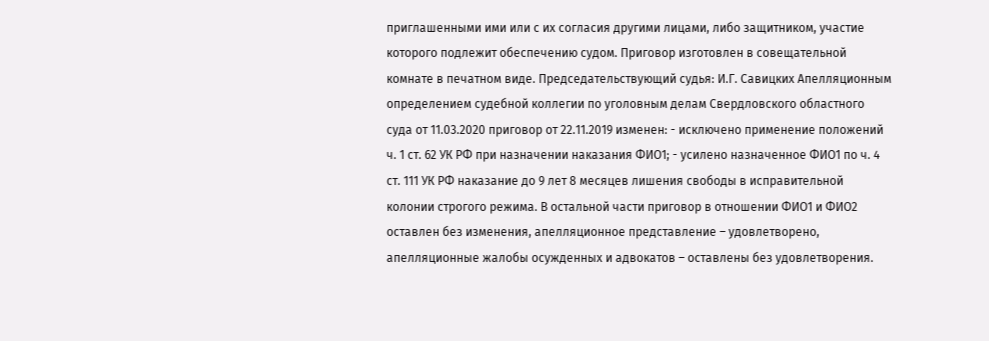приглашенными ими или с их согласия другими лицами, либо защитником, участие которого подлежит обеспечению судом. Приговор изготовлен в совещательной комнате в печатном виде. Председательствующий судья: И.Г. Савицких Апелляционным определением судебной коллегии по уголовным делам Свердловского областного суда от 11.03.2020 приговор от 22.11.2019 изменен: - исключено применение положений ч. 1 ст. 62 УК РФ при назначении наказания ФИО1; - усилено назначенное ФИО1 по ч. 4 ст. 111 УК РФ наказание до 9 лет 8 месяцев лишения свободы в исправительной колонии строгого режима. В остальной части приговор в отношении ФИО1 и ФИО2 оставлен без изменения, апелляционное представление – удовлетворено, апелляционные жалобы осужденных и адвокатов – оставлены без удовлетворения.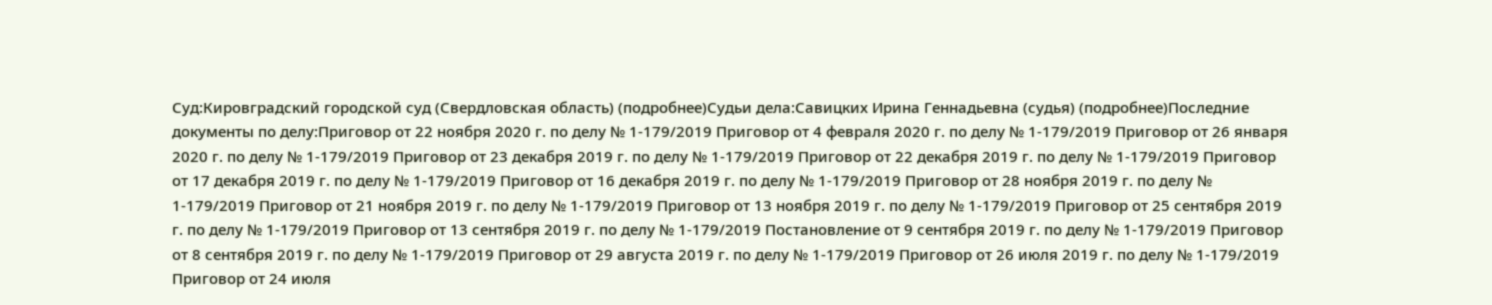Суд:Кировградский городской суд (Свердловская область) (подробнее)Судьи дела:Савицких Ирина Геннадьевна (судья) (подробнее)Последние документы по делу:Приговор от 22 ноября 2020 г. по делу № 1-179/2019 Приговор от 4 февраля 2020 г. по делу № 1-179/2019 Приговор от 26 января 2020 г. по делу № 1-179/2019 Приговор от 23 декабря 2019 г. по делу № 1-179/2019 Приговор от 22 декабря 2019 г. по делу № 1-179/2019 Приговор от 17 декабря 2019 г. по делу № 1-179/2019 Приговор от 16 декабря 2019 г. по делу № 1-179/2019 Приговор от 28 ноября 2019 г. по делу № 1-179/2019 Приговор от 21 ноября 2019 г. по делу № 1-179/2019 Приговор от 13 ноября 2019 г. по делу № 1-179/2019 Приговор от 25 сентября 2019 г. по делу № 1-179/2019 Приговор от 13 сентября 2019 г. по делу № 1-179/2019 Постановление от 9 сентября 2019 г. по делу № 1-179/2019 Приговор от 8 сентября 2019 г. по делу № 1-179/2019 Приговор от 29 августа 2019 г. по делу № 1-179/2019 Приговор от 26 июля 2019 г. по делу № 1-179/2019 Приговор от 24 июля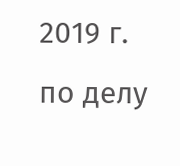2019 г. по делу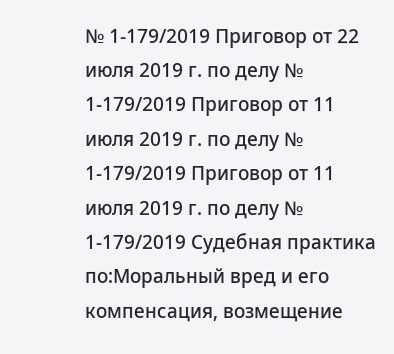№ 1-179/2019 Приговор от 22 июля 2019 г. по делу № 1-179/2019 Приговор от 11 июля 2019 г. по делу № 1-179/2019 Приговор от 11 июля 2019 г. по делу № 1-179/2019 Судебная практика по:Моральный вред и его компенсация, возмещение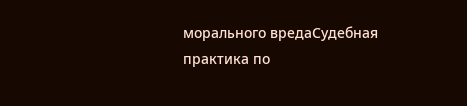морального вредаСудебная практика по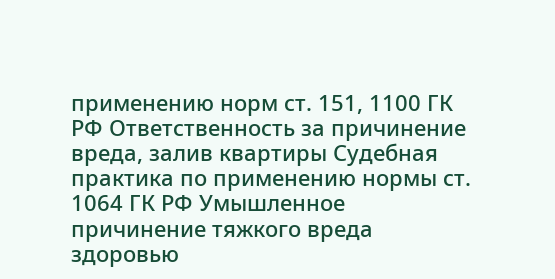применению норм ст. 151, 1100 ГК РФ Ответственность за причинение вреда, залив квартиры Судебная практика по применению нормы ст. 1064 ГК РФ Умышленное причинение тяжкого вреда здоровью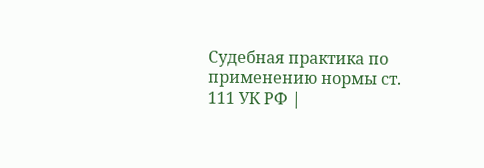Судебная практика по применению нормы ст. 111 УК РФ |